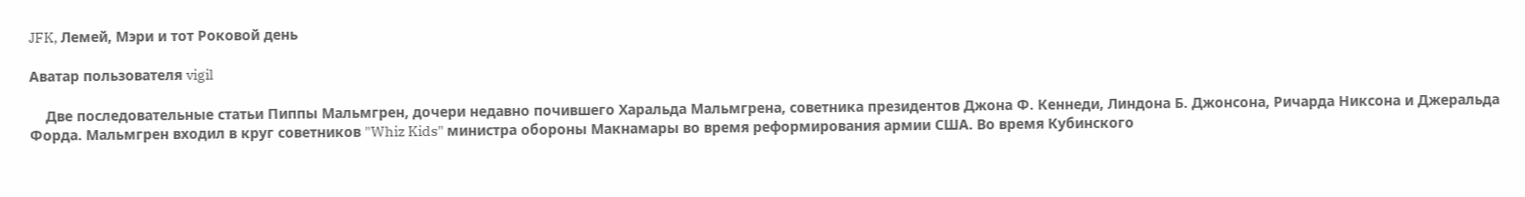JFK, Лемей, Мэри и тот Роковой день

Аватар пользователя vigil

    Две последовательные статьи Пиппы Мальмгрен, дочери недавно почившего Харальда Мальмгрена, советника президентов Джона Ф. Кеннеди, Линдона Б. Джонсона, Ричарда Никсона и Джеральда Форда. Мальмгрен входил в круг советников "Whiz Kids" министра обороны Макнамары во время реформирования армии США. Во время Кубинского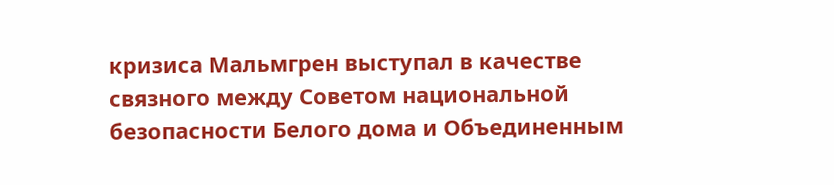кризиса Мальмгрен выступал в качестве связного между Советом национальной безопасности Белого дома и Объединенным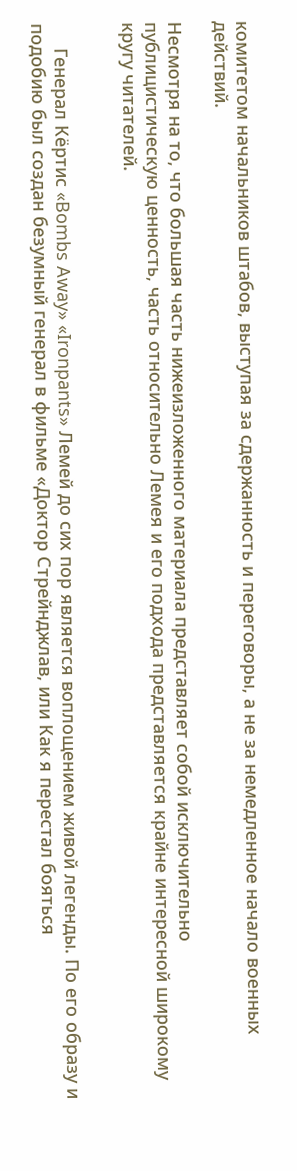комитетом начальников штабов, выступая за сдержанность и переговоры, а не за немедленное начало военных действий.

Несмотря на то, что большая часть нижеизложенного материала представляет собой исключительно публицистическую ценность, часть относительно Лемея и его подхода представляется крайне интересной широкому кругу читателей.


     Генерал Кёртис «Bombs Away» «Ironpants» Лемей до сих пор является воплощением живой легенды. По его образу и подобию был создан безумный генерал в фильме «Доктор Стрейнджлав, или Как я перестал бояться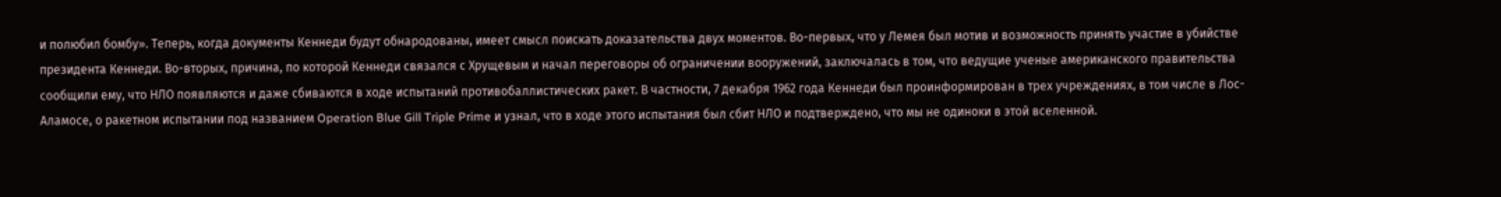и полюбил бомбу». Теперь, когда документы Кеннеди будут обнародованы, имеет смысл поискать доказательства двух моментов. Во-первых, что у Лемея был мотив и возможность принять участие в убийстве президента Кеннеди. Во-вторых, причина, по которой Кеннеди связался с Хрущевым и начал переговоры об ограничении вооружений, заключалась в том, что ведущие ученые американского правительства сообщили ему, что НЛО появляются и даже сбиваются в ходе испытаний противобаллистических ракет. В частности, 7 декабря 1962 года Кеннеди был проинформирован в трех учреждениях, в том числе в Лос-Аламосе, о ракетном испытании под названием Operation Blue Gill Triple Prime и узнал, что в ходе этого испытания был сбит НЛО и подтверждено, что мы не одиноки в этой вселенной.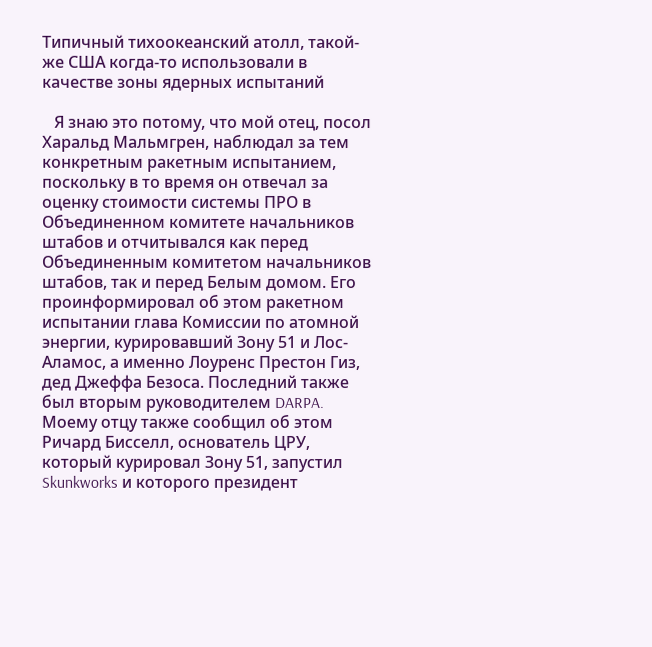Типичный тихоокеанский атолл, такой-же США когда-то использовали в качестве зоны ядерных испытаний

   Я знаю это потому, что мой отец, посол Харальд Мальмгрен, наблюдал за тем конкретным ракетным испытанием, поскольку в то время он отвечал за оценку стоимости системы ПРО в Объединенном комитете начальников штабов и отчитывался как перед Объединенным комитетом начальников штабов, так и перед Белым домом. Его проинформировал об этом ракетном испытании глава Комиссии по атомной энергии, курировавший Зону 51 и Лос-Аламос, а именно Лоуренс Престон Гиз, дед Джеффа Безоса. Последний также был вторым руководителем DARPA. Моему отцу также сообщил об этом Ричард Бисселл, основатель ЦРУ, который курировал Зону 51, запустил Skunkworks и которого президент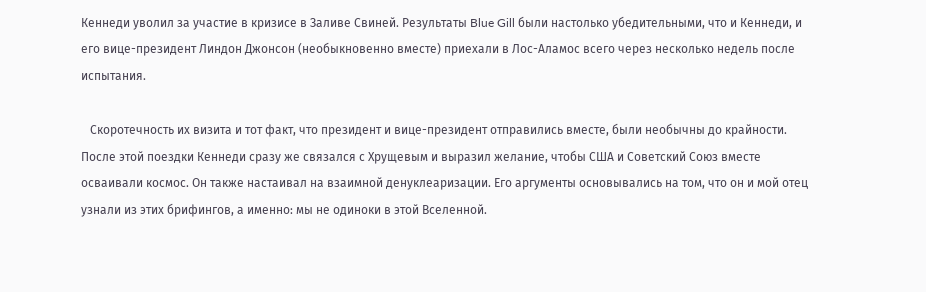Кеннеди уволил за участие в кризисе в Заливе Свиней. Результаты Blue Gill были настолько убедительными, что и Кеннеди, и его вице-президент Линдон Джонсон (необыкновенно вместе) приехали в Лос-Аламос всего через несколько недель после испытания.

   Скоротечность их визита и тот факт, что президент и вице-президент отправились вместе, были необычны до крайности. После этой поездки Кеннеди сразу же связался с Хрущевым и выразил желание, чтобы США и Советский Союз вместе осваивали космос. Он также настаивал на взаимной денуклеаризации. Его аргументы основывались на том, что он и мой отец узнали из этих брифингов, а именно: мы не одиноки в этой Вселенной.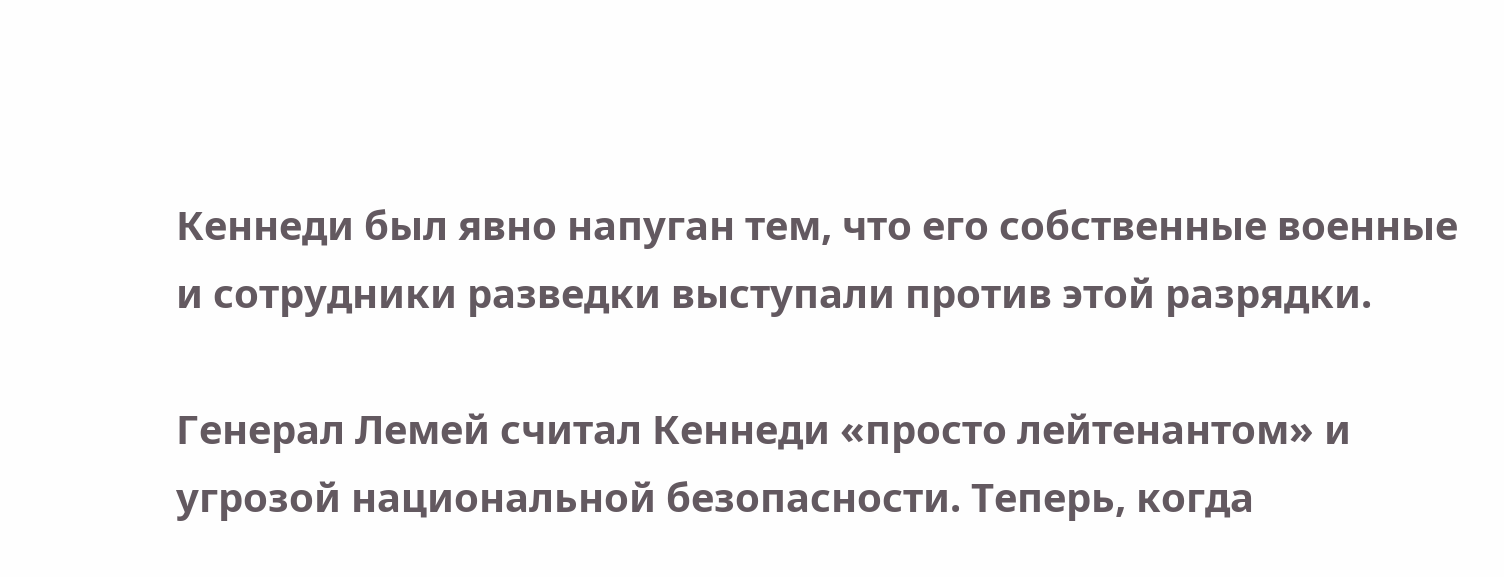Кеннеди был явно напуган тем, что его собственные военные и сотрудники разведки выступали против этой разрядки.

Генерал Лемей считал Кеннеди «просто лейтенантом» и угрозой национальной безопасности. Теперь, когда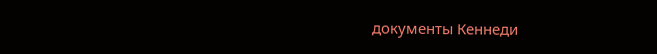документы Кеннеди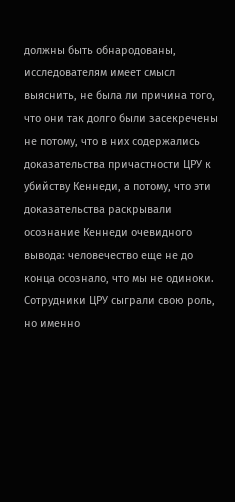должны быть обнародованы, исследователям имеет смысл выяснить, не была ли причина того, что они так долго были засекречены не потому, что в них содержались доказательства причастности ЦРУ к убийству Кеннеди, а потому, что эти доказательства раскрывали осознание Кеннеди очевидного вывода: человечество еще не до конца осознало, что мы не одиноки. Сотрудники ЦРУ сыграли свою роль, но именно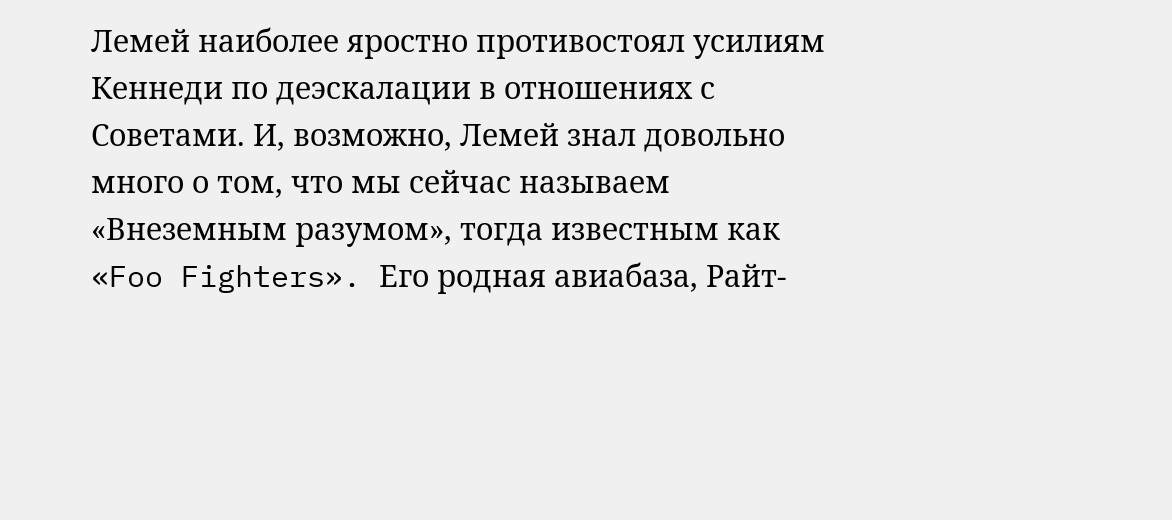Лемей наиболее яростно противостоял усилиям Кеннеди по деэскалации в отношениях с Советами. И, возможно, Лемей знал довольно много о том, что мы сейчас называем «Внеземным разумом», тогда известным как «Foo Fighters». Его родная авиабаза, Райт-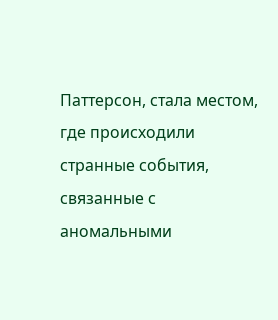Паттерсон, стала местом, где происходили странные события, связанные с аномальными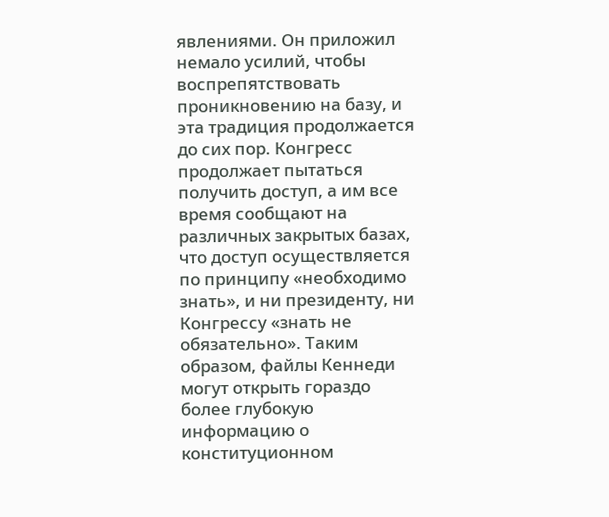явлениями. Он приложил немало усилий, чтобы воспрепятствовать проникновению на базу, и эта традиция продолжается до сих пор. Конгресс продолжает пытаться получить доступ, а им все время сообщают на различных закрытых базах, что доступ осуществляется по принципу «необходимо знать», и ни президенту, ни Конгрессу «знать не обязательно». Таким образом, файлы Кеннеди могут открыть гораздо более глубокую информацию о конституционном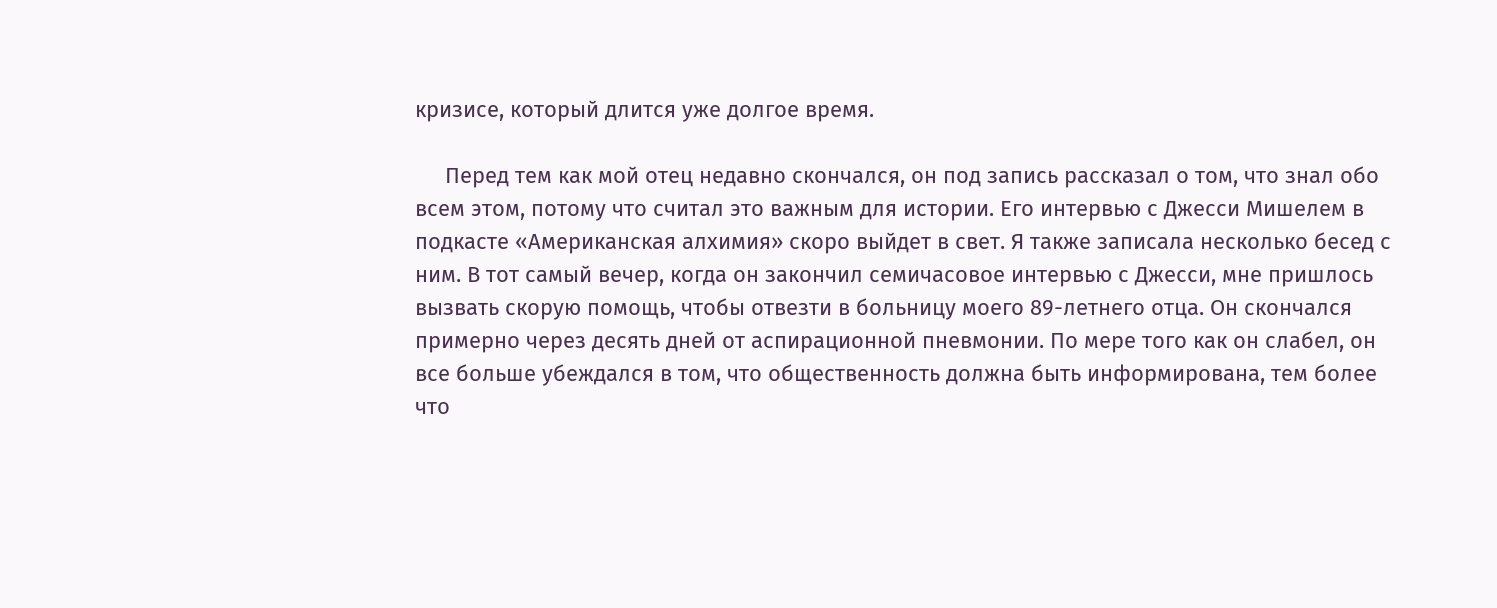кризисе, который длится уже долгое время.

     Перед тем как мой отец недавно скончался, он под запись рассказал о том, что знал обо всем этом, потому что считал это важным для истории. Его интервью с Джесси Мишелем в подкасте «Американская алхимия» скоро выйдет в свет. Я также записала несколько бесед с ним. В тот самый вечер, когда он закончил семичасовое интервью с Джесси, мне пришлось вызвать скорую помощь, чтобы отвезти в больницу моего 89-летнего отца. Он скончался примерно через десять дней от аспирационной пневмонии. По мере того как он слабел, он все больше убеждался в том, что общественность должна быть информирована, тем более что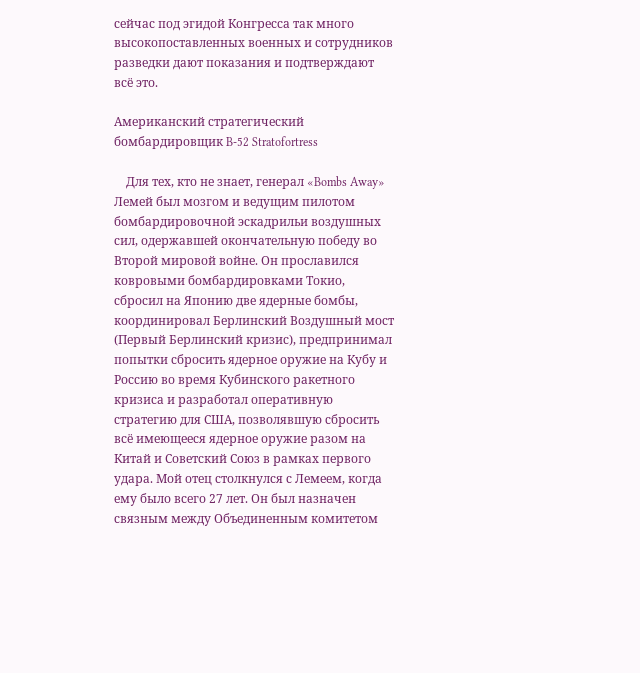сейчас под эгидой Конгресса так много высокопоставленных военных и сотрудников разведки дают показания и подтверждают всё это.

Американский стратегический бомбардировщик B-52 Stratofortress

    Для тех, кто не знает, генерал «Bombs Away» Лемей был мозгом и ведущим пилотом бомбардировочной эскадрильи воздушных сил, одержавшей окончательную победу во Второй мировой войне. Он прославился ковровыми бомбардировками Токио, сбросил на Японию две ядерные бомбы, координировал Берлинский Воздушный мост (Первый Берлинский кризис), предпринимал попытки сбросить ядерное оружие на Кубу и Россию во время Кубинского ракетного кризиса и разработал оперативную стратегию для США, позволявшую сбросить всё имеющееся ядерное оружие разом на Китай и Советский Союз в рамках первого удара. Мой отец столкнулся с Лемеем, когда ему было всего 27 лет. Он был назначен связным между Объединенным комитетом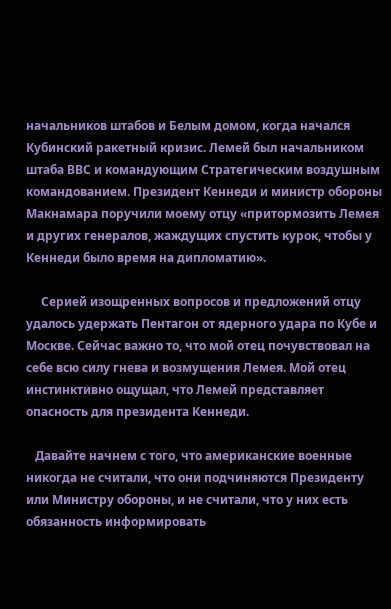начальников штабов и Белым домом, когда начался Кубинский ракетный кризис. Лемей был начальником штаба ВВС и командующим Стратегическим воздушным командованием. Президент Кеннеди и министр обороны Макнамара поручили моему отцу «притормозить Лемея и других генералов, жаждущих спустить курок, чтобы у Кеннеди было время на дипломатию».

     Серией изощренных вопросов и предложений отцу удалось удержать Пентагон от ядерного удара по Кубе и Москве. Сейчас важно то, что мой отец почувствовал на себе всю силу гнева и возмущения Лемея. Мой отец инстинктивно ощущал, что Лемей представляет опасность для президента Кеннеди.

   Давайте начнем с того, что американские военные никогда не считали, что они подчиняются Президенту или Министру обороны, и не считали, что у них есть обязанность информировать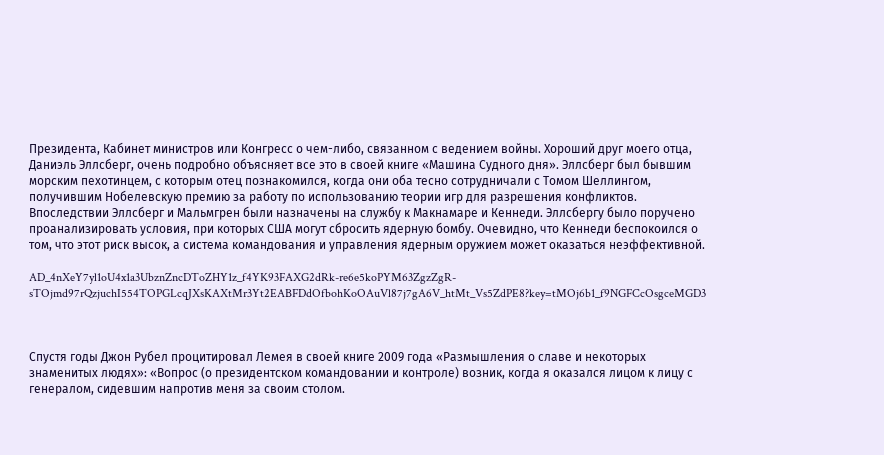Президента, Кабинет министров или Конгресс о чем-либо, связанном с ведением войны. Хороший друг моего отца, Даниэль Эллсберг, очень подробно объясняет все это в своей книге «Машина Судного дня». Эллсберг был бывшим морским пехотинцем, с которым отец познакомился, когда они оба тесно сотрудничали с Томом Шеллингом, получившим Нобелевскую премию за работу по использованию теории игр для разрешения конфликтов. Впоследствии Эллсберг и Мальмгрен были назначены на службу к Макнамаре и Кеннеди. Эллсбергу было поручено проанализировать условия, при которых США могут сбросить ядерную бомбу. Очевидно, что Кеннеди беспокоился о том, что этот риск высок, а система командования и управления ядерным оружием может оказаться неэффективной.

AD_4nXeY7yl1oU4x1a3UbznZncDToZHY1z_f4YK93FAXG2dRk-re6e5koPYM63ZgzZgR-sTOjmd97rQzjuchI554TOPGLcqJXsKAXtMr3Yt2EABFDdOfbohKoOAuVl87j7gA6V_htMt_Vs5ZdPE8?key=tMOj6b1_f9NGFCcOsgceMGD3



Спустя годы Джон Рубел процитировал Лемея в своей книге 2009 года «Размышления о славе и некоторых знаменитых людях»: «Вопрос (о президентском командовании и контроле) возник, когда я оказался лицом к лицу с генералом, сидевшим напротив меня за своим столом.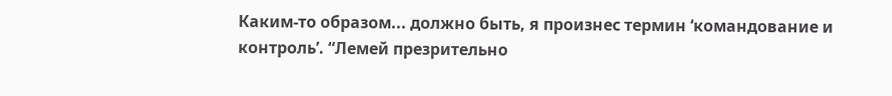Каким-то образом... должно быть, я произнес термин ‘командование и контроль’. “Лемей презрительно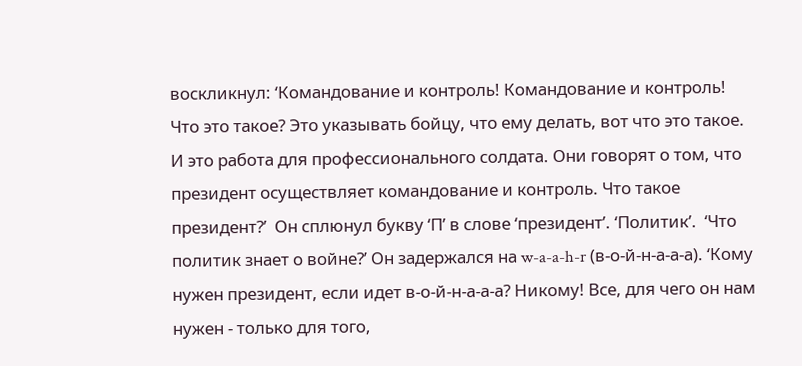воскликнул: ‘Командование и контроль! Командование и контроль! Что это такое? Это указывать бойцу, что ему делать, вот что это такое. И это работа для профессионального солдата. Они говорят о том, что президент осуществляет командование и контроль. Что такое президент?’  Он сплюнул букву ‘П’ в слове ‘президент’. ‘Политик’.  ‘Что политик знает о войне?’ Он задержался на w-a-a-h-r (в-о-й-н-а-а-а). ‘Кому нужен президент, если идет в-о-й-н-а-а-а? Никому! Все, для чего он нам нужен - только для того,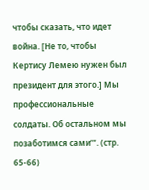чтобы сказать, что идет война. [Не то, чтобы Кертису Лемею нужен был президент для этого.] Мы профессиональные солдаты. Об остальном мы позаботимся сами’”. (стр. 65-66)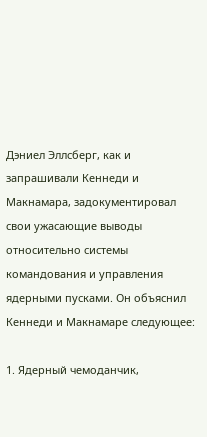Дэниел Эллсберг, как и запрашивали Кеннеди и Макнамара, задокументировал свои ужасающие выводы относительно системы командования и управления ядерными пусками. Он объяснил Кеннеди и Макнамаре следующее:

1. Ядерный чемоданчик,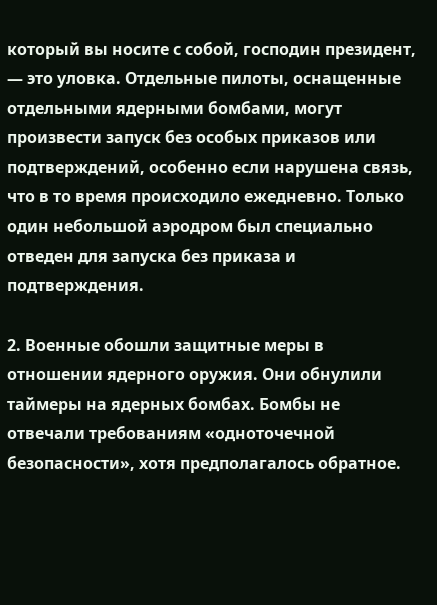который вы носите с собой, господин президент, — это уловка. Отдельные пилоты, оснащенные отдельными ядерными бомбами, могут произвести запуск без особых приказов или подтверждений, особенно если нарушена связь, что в то время происходило ежедневно. Только один небольшой аэродром был специально отведен для запуска без приказа и подтверждения.

2. Военные обошли защитные меры в отношении ядерного оружия. Они обнулили таймеры на ядерных бомбах. Бомбы не отвечали требованиям «одноточечной безопасности», хотя предполагалось обратное.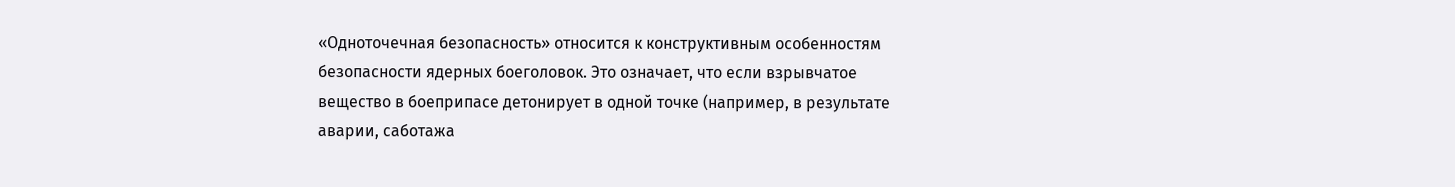«Одноточечная безопасность» относится к конструктивным особенностям безопасности ядерных боеголовок. Это означает, что если взрывчатое вещество в боеприпасе детонирует в одной точке (например, в результате аварии, саботажа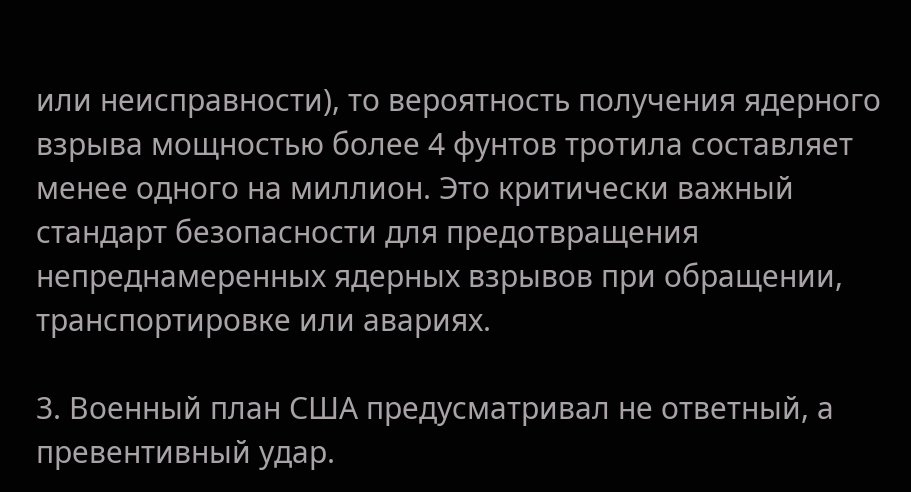или неисправности), то вероятность получения ядерного взрыва мощностью более 4 фунтов тротила составляет менее одного на миллион. Это критически важный стандарт безопасности для предотвращения непреднамеренных ядерных взрывов при обращении, транспортировке или авариях.

3. Военный план США предусматривал не ответный, а превентивный удар.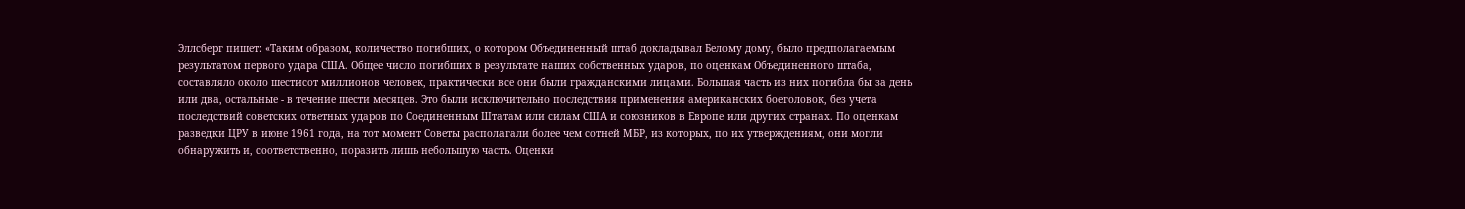Эллсберг пишет: «Таким образом, количество погибших, о котором Объединенный штаб докладывал Белому дому, было предполагаемым результатом первого удара США. Общее число погибших в результате наших собственных ударов, по оценкам Объединенного штаба, составляло около шестисот миллионов человек, практически все они были гражданскими лицами. Большая часть из них погибла бы за день или два, остальные - в течение шести месяцев. Это были исключительно последствия применения американских боеголовок, без учета последствий советских ответных ударов по Соединенным Штатам или силам США и союзников в Европе или других странах. По оценкам разведки ЦРУ в июне 1961 года, на тот момент Советы располагали более чем сотней МБР, из которых, по их утверждениям, они могли обнаружить и, соответственно, поразить лишь небольшую часть. Оценки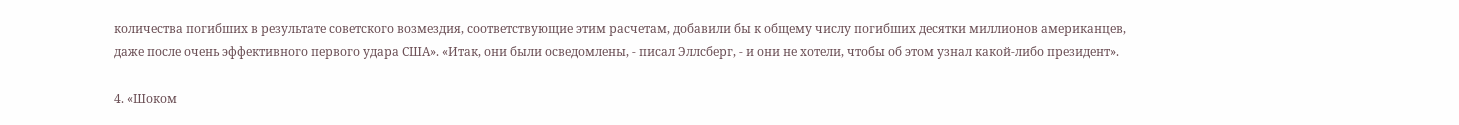количества погибших в результате советского возмездия, соответствующие этим расчетам, добавили бы к общему числу погибших десятки миллионов американцев, даже после очень эффективного первого удара США». «Итак, они были осведомлены, - писал Эллсберг, - и они не хотели, чтобы об этом узнал какой-либо президент».

4. «Шоком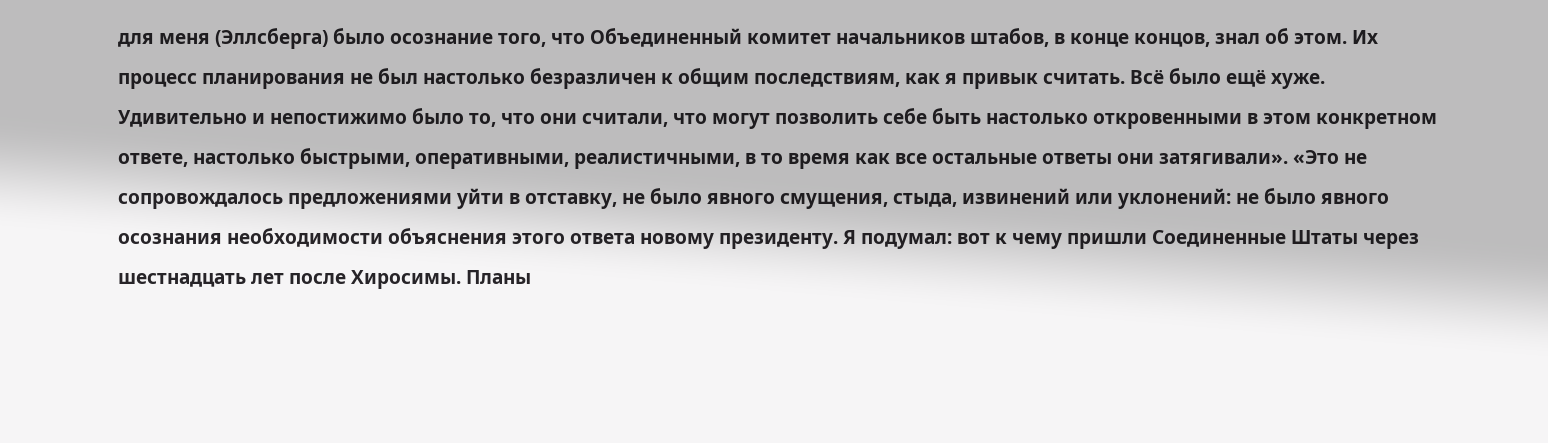для меня (Эллсберга) было осознание того, что Объединенный комитет начальников штабов, в конце концов, знал об этом. Их процесс планирования не был настолько безразличен к общим последствиям, как я привык считать. Всё было ещё хуже. Удивительно и непостижимо было то, что они считали, что могут позволить себе быть настолько откровенными в этом конкретном ответе, настолько быстрыми, оперативными, реалистичными, в то время как все остальные ответы они затягивали». «Это не сопровождалось предложениями уйти в отставку, не было явного смущения, стыда, извинений или уклонений: не было явного осознания необходимости объяснения этого ответа новому президенту. Я подумал: вот к чему пришли Соединенные Штаты через шестнадцать лет после Хиросимы. Планы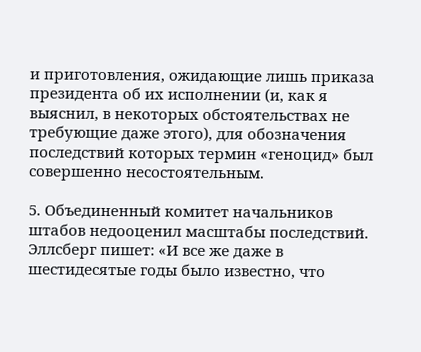и приготовления, ожидающие лишь приказа президента об их исполнении (и, как я выяснил, в некоторых обстоятельствах не требующие даже этого), для обозначения последствий которых термин «геноцид» был совершенно несостоятельным.

5. Объединенный комитет начальников штабов недооценил масштабы последствий. Эллсберг пишет: «И все же даже в шестидесятые годы было известно, что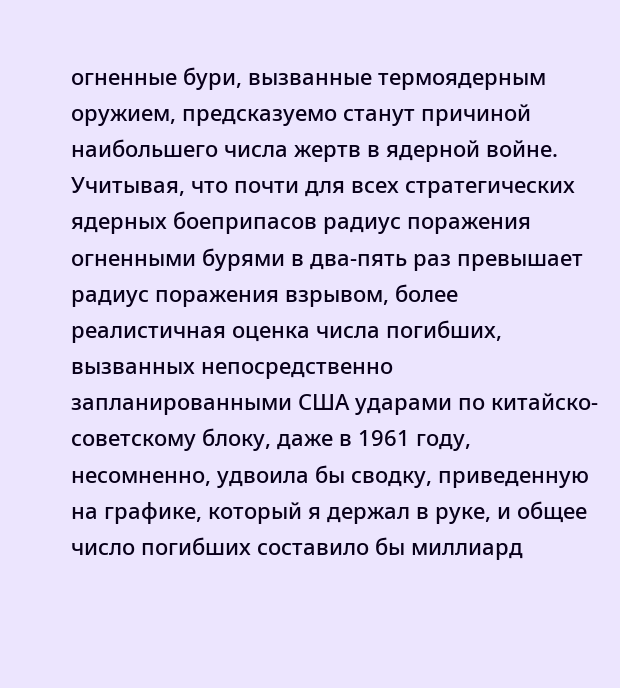огненные бури, вызванные термоядерным оружием, предсказуемо станут причиной наибольшего числа жертв в ядерной войне. Учитывая, что почти для всех стратегических ядерных боеприпасов радиус поражения огненными бурями в два-пять раз превышает радиус поражения взрывом, более реалистичная оценка числа погибших, вызванных непосредственно запланированными США ударами по китайско-советскому блоку, даже в 1961 году, несомненно, удвоила бы сводку, приведенную на графике, который я держал в руке, и общее число погибших составило бы миллиард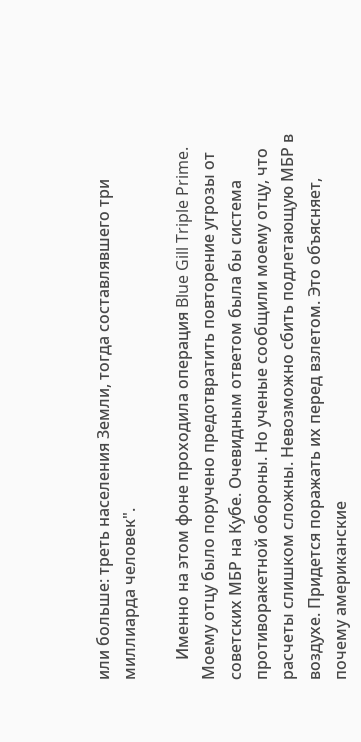или больше: треть населения Земли, тогда составлявшего три миллиарда человек".

     Именно на этом фоне проходила операция Blue Gill Triple Prime. Моему отцу было поручено предотвратить повторение угрозы от советских МБР на Кубе. Очевидным ответом была бы система противоракетной обороны. Но ученые сообщили моему отцу, что расчеты слишком сложны. Невозможно сбить подлетающую МБР в воздухе. Придется поражать их перед взлетом. Это объясняет, почему американские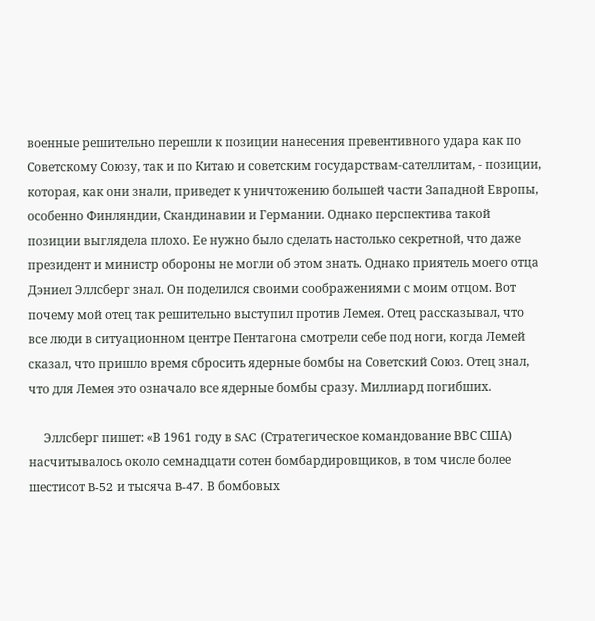военные решительно перешли к позиции нанесения превентивного удара как по Советскому Союзу, так и по Китаю и советским государствам-сателлитам, - позиции, которая, как они знали, приведет к уничтожению большей части Западной Европы, особенно Финляндии, Скандинавии и Германии. Однако перспектива такой позиции выглядела плохо. Ее нужно было сделать настолько секретной, что даже президент и министр обороны не могли об этом знать. Однако приятель моего отца Дэниел Эллсберг знал. Он поделился своими соображениями с моим отцом. Вот почему мой отец так решительно выступил против Лемея. Отец рассказывал, что все люди в ситуационном центре Пентагона смотрели себе под ноги, когда Лемей сказал, что пришло время сбросить ядерные бомбы на Советский Союз. Отец знал, что для Лемея это означало все ядерные бомбы сразу. Миллиард погибших.

     Эллсберг пишет: «В 1961 году в SAC (Стратегическое командование ВВС США) насчитывалось около семнадцати сотен бомбардировщиков, в том числе более шестисот B-52 и тысяча B-47. В бомбовых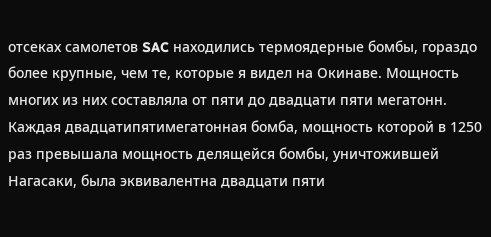отсеках самолетов SAC находились термоядерные бомбы, гораздо более крупные, чем те, которые я видел на Окинаве. Мощность многих из них составляла от пяти до двадцати пяти мегатонн. Каждая двадцатипятимегатонная бомба, мощность которой в 1250 раз превышала мощность делящейся бомбы, уничтожившей Нагасаки, была эквивалентна двадцати пяти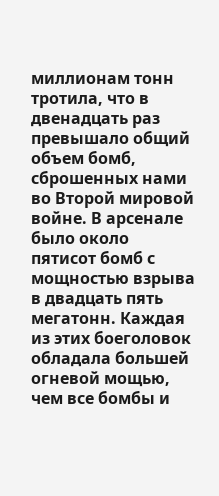миллионам тонн тротила, что в двенадцать раз превышало общий объем бомб, сброшенных нами во Второй мировой войне. В арсенале было около пятисот бомб с мощностью взрыва в двадцать пять мегатонн. Каждая из этих боеголовок обладала большей огневой мощью, чем все бомбы и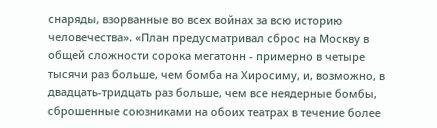снаряды, взорванные во всех войнах за всю историю человечества». «План предусматривал сброс на Москву в общей сложности сорока мегатонн - примерно в четыре тысячи раз больше, чем бомба на Хиросиму, и, возможно, в двадцать-тридцать раз больше, чем все неядерные бомбы, сброшенные союзниками на обоих театрах в течение более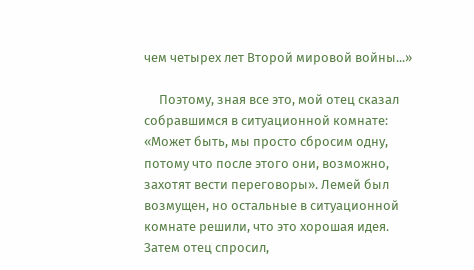чем четырех лет Второй мировой войны...»

     Поэтому, зная все это, мой отец сказал собравшимся в ситуационной комнате: «Может быть, мы просто сбросим одну, потому что после этого они, возможно, захотят вести переговоры». Лемей был возмущен, но остальные в ситуационной комнате решили, что это хорошая идея. Затем отец спросил,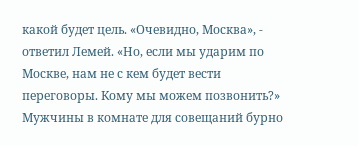какой будет цель. «Очевидно, Москва», - ответил Лемей. «Но, если мы ударим по Москве, нам не с кем будет вести переговоры. Кому мы можем позвонить?» Мужчины в комнате для совещаний бурно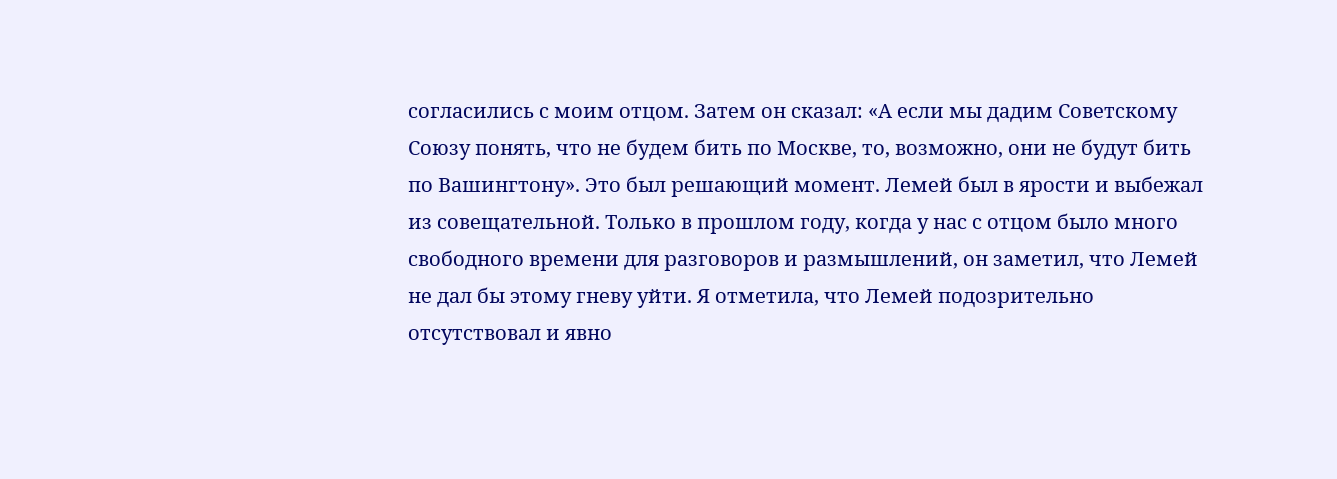согласились с моим отцом. Затем он сказал: «А если мы дадим Советскому Союзу понять, что не будем бить по Москве, то, возможно, они не будут бить по Вашингтону». Это был решающий момент. Лемей был в ярости и выбежал из совещательной. Только в прошлом году, когда у нас с отцом было много свободного времени для разговоров и размышлений, он заметил, что Лемей не дал бы этому гневу уйти. Я отметила, что Лемей подозрительно отсутствовал и явно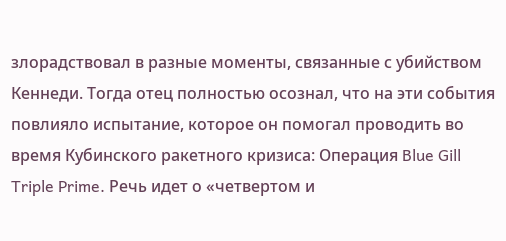злорадствовал в разные моменты, связанные с убийством Кеннеди. Тогда отец полностью осознал, что на эти события повлияло испытание, которое он помогал проводить во время Кубинского ракетного кризиса: Операция Blue Gill Triple Prime. Речь идет о «четвертом и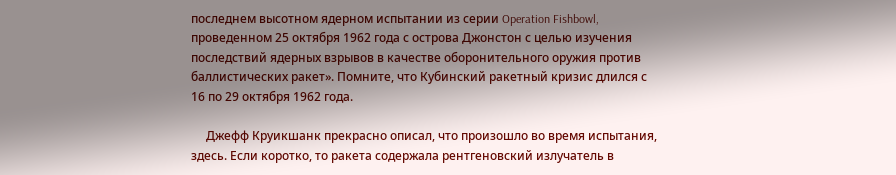последнем высотном ядерном испытании из серии Operation Fishbowl, проведенном 25 октября 1962 года с острова Джонстон с целью изучения последствий ядерных взрывов в качестве оборонительного оружия против баллистических ракет». Помните, что Кубинский ракетный кризис длился с 16 по 29 октября 1962 года.

     Джефф Круикшанк прекрасно описал, что произошло во время испытания, здесь. Если коротко, то ракета содержала рентгеновский излучатель в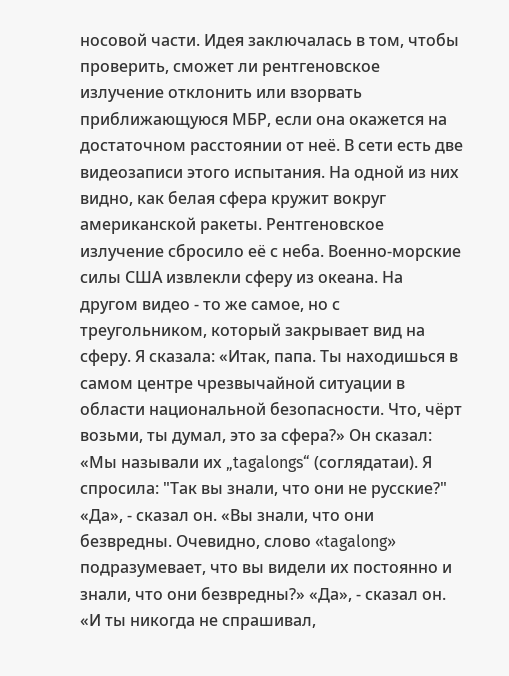носовой части. Идея заключалась в том, чтобы проверить, сможет ли рентгеновское излучение отклонить или взорвать приближающуюся МБР, если она окажется на достаточном расстоянии от неё. В сети есть две видеозаписи этого испытания. На одной из них видно, как белая сфера кружит вокруг американской ракеты. Рентгеновское излучение сбросило её с неба. Военно-морские силы США извлекли сферу из океана. На другом видео - то же самое, но с треугольником, который закрывает вид на сферу. Я сказала: «Итак, папа. Ты находишься в самом центре чрезвычайной ситуации в области национальной безопасности. Что, чёрт возьми, ты думал, это за сфера?» Он сказал: «Мы называли их „tagalongs“ (соглядатаи). Я спросила: "Так вы знали, что они не русские?" «Да», - сказал он. «Вы знали, что они безвредны. Очевидно, слово «tagalong» подразумевает, что вы видели их постоянно и знали, что они безвредны?» «Да», - сказал он. «И ты никогда не спрашивал,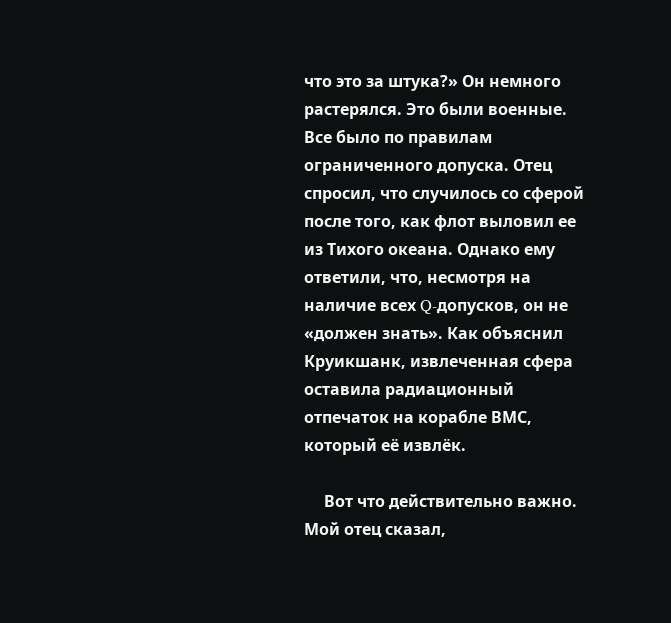что это за штука?» Он немного растерялся. Это были военные. Все было по правилам ограниченного допуска. Отец спросил, что случилось со сферой после того, как флот выловил ее из Тихого океана. Однако ему ответили, что, несмотря на наличие всех Q-допусков, он не «должен знать». Как объяснил Круикшанк, извлеченная сфера оставила радиационный отпечаток на корабле ВМС, который её извлёк.

     Вот что действительно важно. Мой отец сказал,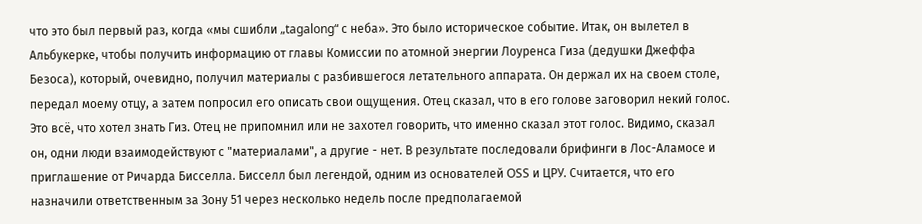что это был первый раз, когда «мы сшибли „tagalong“ с неба». Это было историческое событие. Итак, он вылетел в Альбукерке, чтобы получить информацию от главы Комиссии по атомной энергии Лоуренса Гиза (дедушки Джеффа Безоса), который, очевидно, получил материалы с разбившегося летательного аппарата. Он держал их на своем столе, передал моему отцу, а затем попросил его описать свои ощущения. Отец сказал, что в его голове заговорил некий голос. Это всё, что хотел знать Гиз. Отец не припомнил или не захотел говорить, что именно сказал этот голос. Видимо, сказал он, одни люди взаимодействуют с "материалами", а другие - нет. В результате последовали брифинги в Лос-Аламосе и приглашение от Ричарда Бисселла. Бисселл был легендой, одним из основателей OSS и ЦРУ. Считается, что его назначили ответственным за Зону 51 через несколько недель после предполагаемой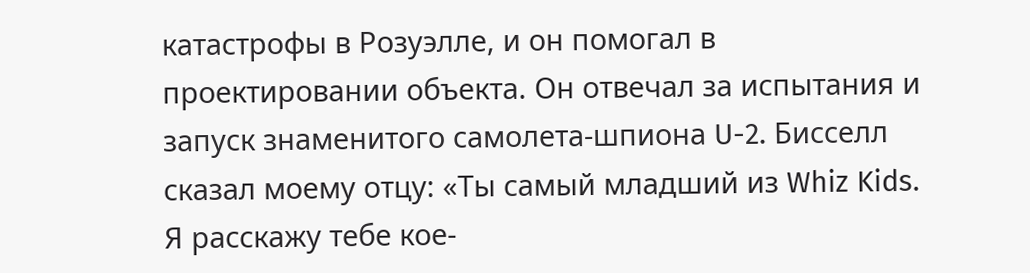катастрофы в Розуэлле, и он помогал в проектировании объекта. Он отвечал за испытания и запуск знаменитого самолета-шпиона U-2. Бисселл сказал моему отцу: «Ты самый младший из Whiz Kids. Я расскажу тебе кое-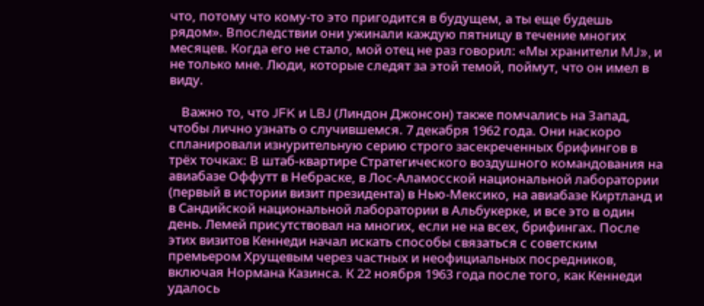что, потому что кому-то это пригодится в будущем, а ты еще будешь рядом». Впоследствии они ужинали каждую пятницу в течение многих месяцев. Когда его не стало, мой отец не раз говорил: «Мы хранители MJ», и не только мне. Люди, которые следят за этой темой, поймут, что он имел в виду.

    Важно то, что JFK и LBJ (Линдон Джонсон) также помчались на Запад, чтобы лично узнать о случившемся. 7 декабря 1962 года. Они наскоро спланировали изнурительную серию строго засекреченных брифингов в трёх точках: В штаб-квартире Стратегического воздушного командования на авиабазе Оффутт в Небраске, в Лос-Аламосской национальной лаборатории (первый в истории визит президента) в Нью-Мексико, на авиабазе Киртланд и в Сандийской национальной лаборатории в Альбукерке, и все это в один день. Лемей присутствовал на многих, если не на всех, брифингах. После этих визитов Кеннеди начал искать способы связаться с советским премьером Хрущевым через частных и неофициальных посредников, включая Нормана Казинса. К 22 ноября 1963 года после того, как Кеннеди удалось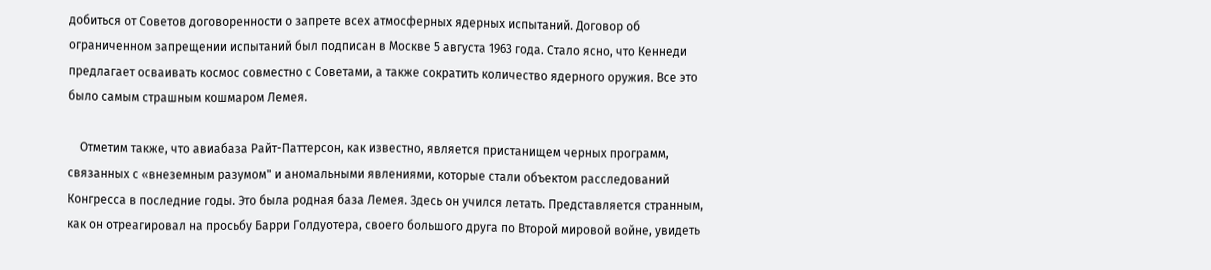добиться от Советов договоренности о запрете всех атмосферных ядерных испытаний. Договор об ограниченном запрещении испытаний был подписан в Москве 5 августа 1963 года. Стало ясно, что Кеннеди предлагает осваивать космос совместно с Советами, а также сократить количество ядерного оружия. Все это было самым страшным кошмаром Лемея.

    Отметим также, что авиабаза Райт-Паттерсон, как известно, является пристанищем черных программ, связанных с «внеземным разумом" и аномальными явлениями, которые стали объектом расследований Конгресса в последние годы. Это была родная база Лемея. Здесь он учился летать. Представляется странным, как он отреагировал на просьбу Барри Голдуотера, своего большого друга по Второй мировой войне, увидеть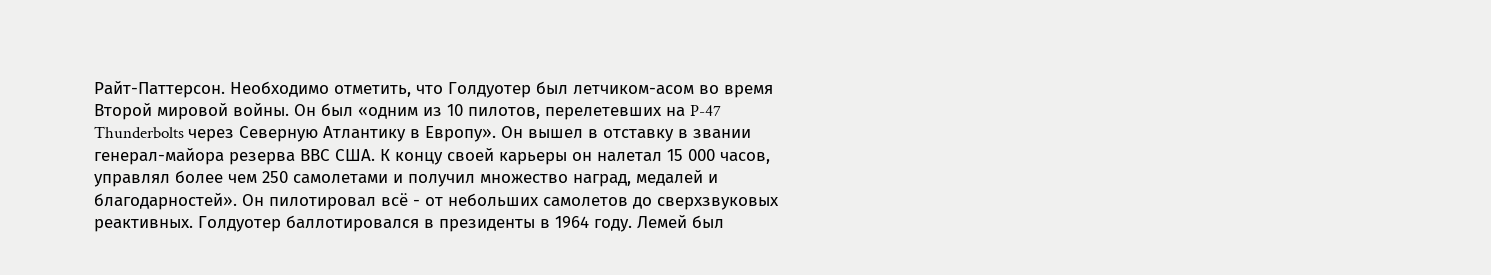Райт-Паттерсон. Необходимо отметить, что Голдуотер был летчиком-асом во время Второй мировой войны. Он был «одним из 10 пилотов, перелетевших на P-47 Thunderbolts через Северную Атлантику в Европу». Он вышел в отставку в звании генерал-майора резерва ВВС США. К концу своей карьеры он налетал 15 000 часов, управлял более чем 250 самолетами и получил множество наград, медалей и благодарностей». Он пилотировал всё - от небольших самолетов до сверхзвуковых реактивных. Голдуотер баллотировался в президенты в 1964 году. Лемей был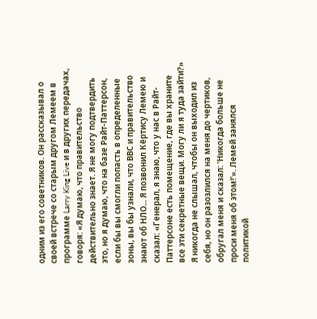одним из его советников. Он рассказывал о своей встрече со старым другом Лемеем в программе Larry King Live и в других передачах, говоря: «Я думаю, что правительство действительно знает. Я не могу подтвердить это, но я думаю, что на базе Райт-Паттерсон, если бы вы смогли попасть в определенные зоны, вы бы узнали, что ВВС и правительство знают об НЛО... Я позвонил Кёртису Лемею и сказал: «Генерал, я знаю, что у нас в Райт-Паттерсоне есть помещение, где вы храните все эти секретные вещи. Могу ли я туда зайти?» Я никогда не слышал, чтобы он выходил из себя, но он разозлился на меня до чертиков, обругал меня и сказал: 'Никогда больше не проси меня об этом!'». Лемей занялся политикой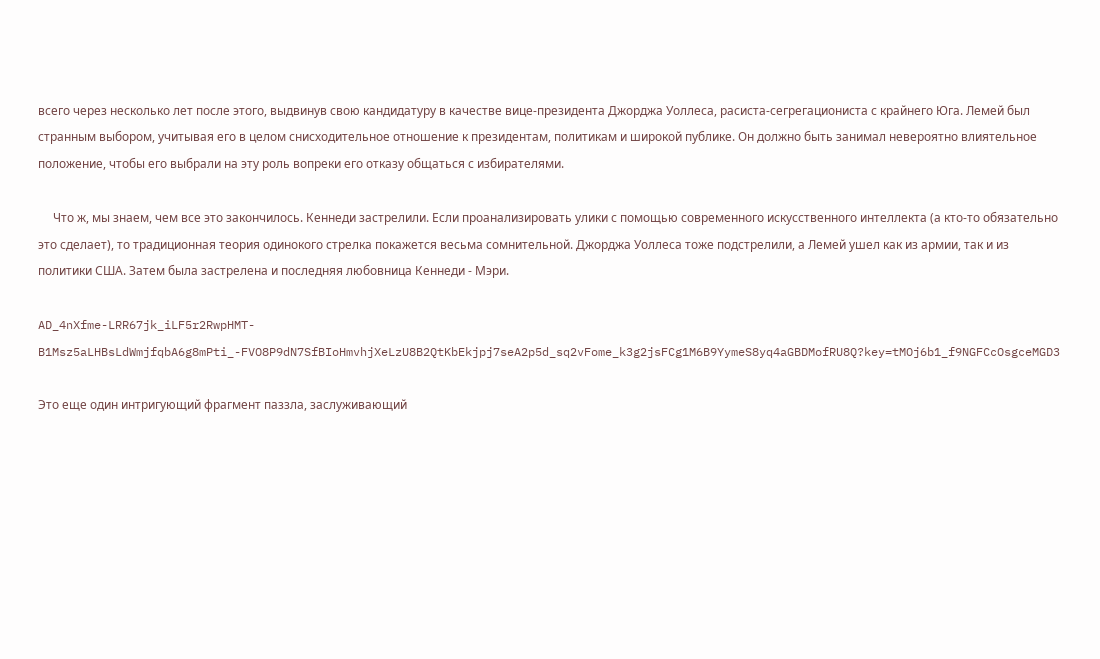всего через несколько лет после этого, выдвинув свою кандидатуру в качестве вице-президента Джорджа Уоллеса, расиста-сегрегациониста с крайнего Юга. Лемей был странным выбором, учитывая его в целом снисходительное отношение к президентам, политикам и широкой публике. Он должно быть занимал невероятно влиятельное положение, чтобы его выбрали на эту роль вопреки его отказу общаться с избирателями.

     Что ж, мы знаем, чем все это закончилось. Кеннеди застрелили. Если проанализировать улики с помощью современного искусственного интеллекта (а кто-то обязательно это сделает), то традиционная теория одинокого стрелка покажется весьма сомнительной. Джорджа Уоллеса тоже подстрелили, а Лемей ушел как из армии, так и из политики США. Затем была застрелена и последняя любовница Кеннеди - Мэри.

AD_4nXfme-LRR67jk_iLF5r2RwpHMT-B1Msz5aLHBsLdWmjfqbA6g8mPti_-FVO8P9dN7SfBIoHmvhjXeLzU8B2QtKbEkjpj7seA2p5d_sq2vFome_k3g2jsFCg1M6B9YymeS8yq4aGBDMofRU8Q?key=tMOj6b1_f9NGFCcOsgceMGD3

Это еще один интригующий фрагмент паззла, заслуживающий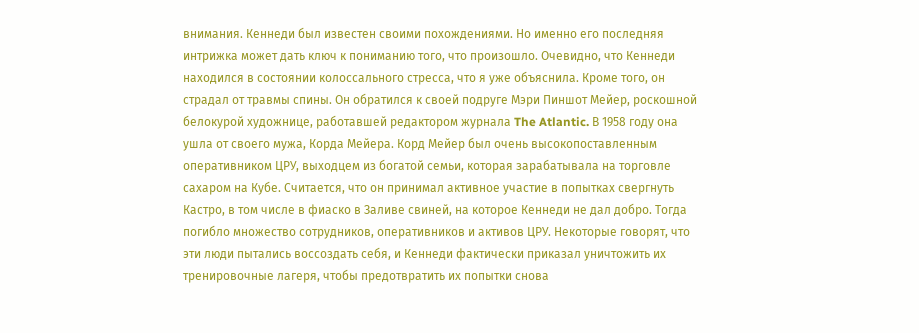внимания. Кеннеди был известен своими похождениями. Но именно его последняя интрижка может дать ключ к пониманию того, что произошло. Очевидно, что Кеннеди находился в состоянии колоссального стресса, что я уже объяснила. Кроме того, он страдал от травмы спины. Он обратился к своей подруге Мэри Пиншот Мейер, роскошной белокурой художнице, работавшей редактором журнала The Atlantic. В 1958 году она ушла от своего мужа, Корда Мейера. Корд Мейер был очень высокопоставленным оперативником ЦРУ, выходцем из богатой семьи, которая зарабатывала на торговле сахаром на Кубе. Считается, что он принимал активное участие в попытках свергнуть Кастро, в том числе в фиаско в Заливе свиней, на которое Кеннеди не дал добро. Тогда погибло множество сотрудников, оперативников и активов ЦРУ. Некоторые говорят, что эти люди пытались воссоздать себя, и Кеннеди фактически приказал уничтожить их тренировочные лагеря, чтобы предотвратить их попытки снова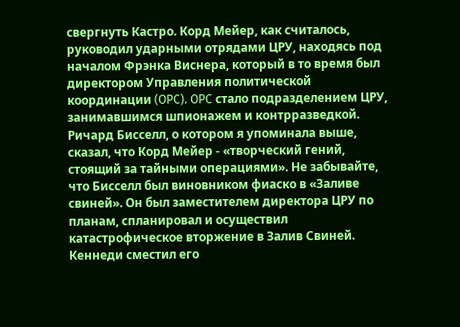свергнуть Кастро. Корд Мейер, как считалось, руководил ударными отрядами ЦРУ, находясь под началом Фрэнка Виснера, который в то время был директором Управления политической координации (OPC). OPC стало подразделением ЦРУ, занимавшимся шпионажем и контрразведкой. Ричард Бисселл, о котором я упоминала выше, сказал, что Корд Мейер - «творческий гений, стоящий за тайными операциями». Не забывайте, что Бисселл был виновником фиаско в «Заливе свиней». Он был заместителем директора ЦРУ по планам, спланировал и осуществил катастрофическое вторжение в Залив Свиней. Кеннеди сместил его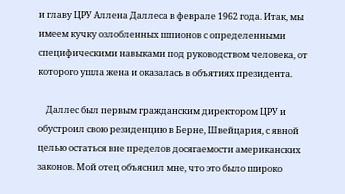и главу ЦРУ Аллена Даллеса в феврале 1962 года. Итак, мы имеем кучку озлобленных шпионов с определенными специфическими навыками под руководством человека, от которого ушла жена и оказалась в объятиях президента.

    Даллес был первым гражданским директором ЦРУ и обустроил свою резиденцию в Берне, Швейцария, с явной целью остаться вне пределов досягаемости американских законов. Мой отец объяснил мне, что это было широко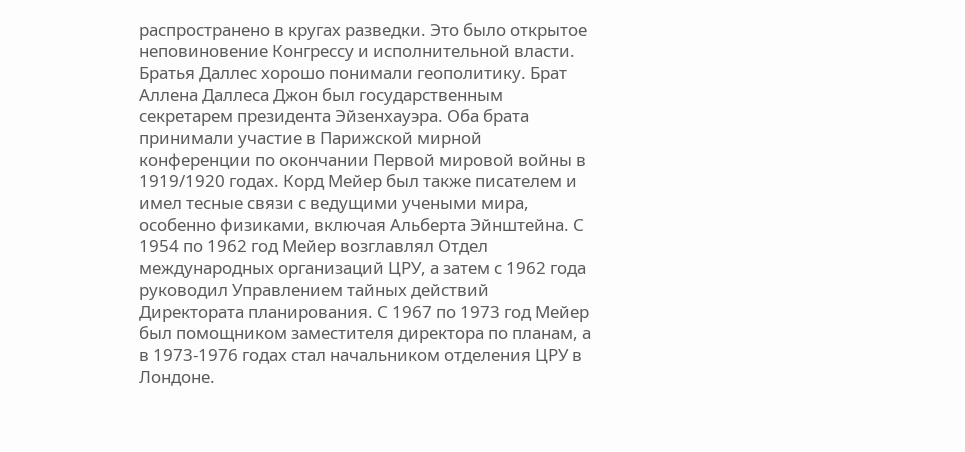распространено в кругах разведки. Это было открытое неповиновение Конгрессу и исполнительной власти. Братья Даллес хорошо понимали геополитику. Брат Аллена Даллеса Джон был государственным секретарем президента Эйзенхауэра. Оба брата принимали участие в Парижской мирной конференции по окончании Первой мировой войны в 1919/1920 годах. Корд Мейер был также писателем и имел тесные связи с ведущими учеными мира, особенно физиками, включая Альберта Эйнштейна. С 1954 по 1962 год Мейер возглавлял Отдел международных организаций ЦРУ, а затем с 1962 года руководил Управлением тайных действий Директората планирования. С 1967 по 1973 год Мейер был помощником заместителя директора по планам, а в 1973-1976 годах стал начальником отделения ЦРУ в Лондоне.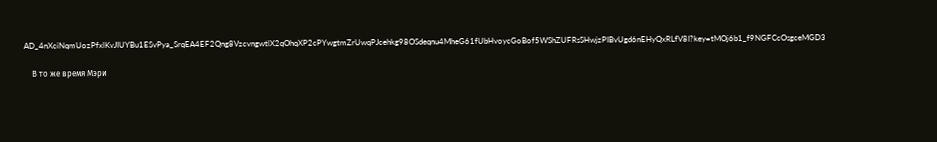AD_4nXciNqmUozPfxlKvJIUYBu1ESvPya_SrqEA4EF2Qng8VzcvngwtlX2qOhqXP2cPYwgtmZrUwqPJcehkg98OSdeqnu4MheG61fUbHvoycGoBof5WShZUFRsSHwjzPIBvUgd6nEHyQxRLfV8I?key=tMOj6b1_f9NGFCcOsgceMGD3

    В то же время Мэри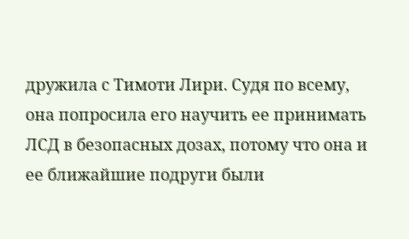дружила с Тимоти Лири. Судя по всему, она попросила его научить ее принимать ЛСД в безопасных дозах, потому что она и ее ближайшие подруги были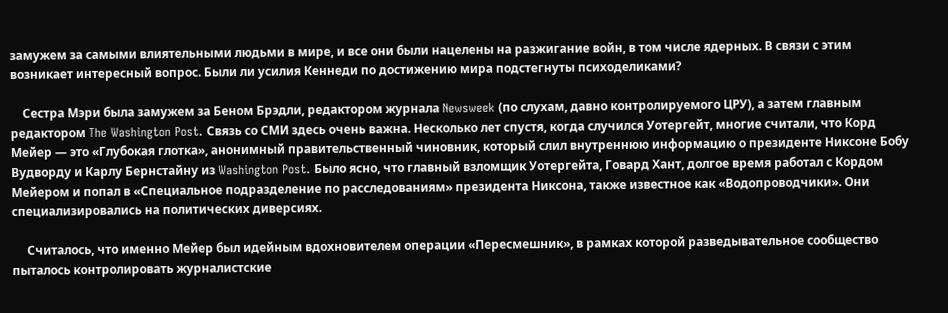замужем за самыми влиятельными людьми в мире, и все они были нацелены на разжигание войн, в том числе ядерных. В связи с этим возникает интересный вопрос. Были ли усилия Кеннеди по достижению мира подстегнуты психоделиками?

    Сестра Мэри была замужем за Беном Брэдли, редактором журнала Newsweek (по слухам, давно контролируемого ЦРУ), а затем главным редактором The Washington Post. Связь со СМИ здесь очень важна. Несколько лет спустя, когда случился Уотергейт, многие считали, что Корд Мейер — это «Глубокая глотка», анонимный правительственный чиновник, который слил внутреннюю информацию о президенте Никсоне Бобу Вудворду и Карлу Бернстайну из Washington Post. Было ясно, что главный взломщик Уотергейта, Говард Хант, долгое время работал с Кордом Мейером и попал в «Специальное подразделение по расследованиям» президента Никсона, также известное как «Водопроводчики». Они специализировались на политических диверсиях.

     Считалось, что именно Мейер был идейным вдохновителем операции «Пересмешник», в рамках которой разведывательное сообщество пыталось контролировать журналистские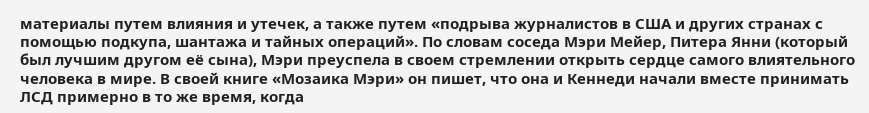материалы путем влияния и утечек, а также путем «подрыва журналистов в США и других странах с помощью подкупа, шантажа и тайных операций». По словам соседа Мэри Мейер, Питера Янни (который был лучшим другом её сына), Мэри преуспела в своем стремлении открыть сердце самого влиятельного человека в мире. В своей книге «Мозаика Мэри» он пишет, что она и Кеннеди начали вместе принимать ЛСД примерно в то же время, когда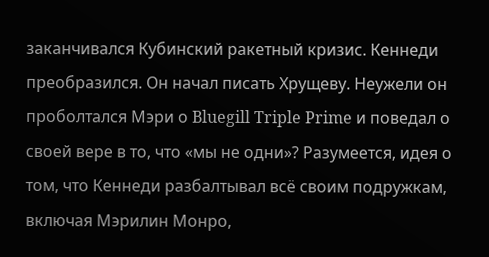заканчивался Кубинский ракетный кризис. Кеннеди преобразился. Он начал писать Хрущеву. Неужели он проболтался Мэри о Bluegill Triple Prime и поведал о своей вере в то, что «мы не одни»? Разумеется, идея о том, что Кеннеди разбалтывал всё своим подружкам, включая Мэрилин Монро,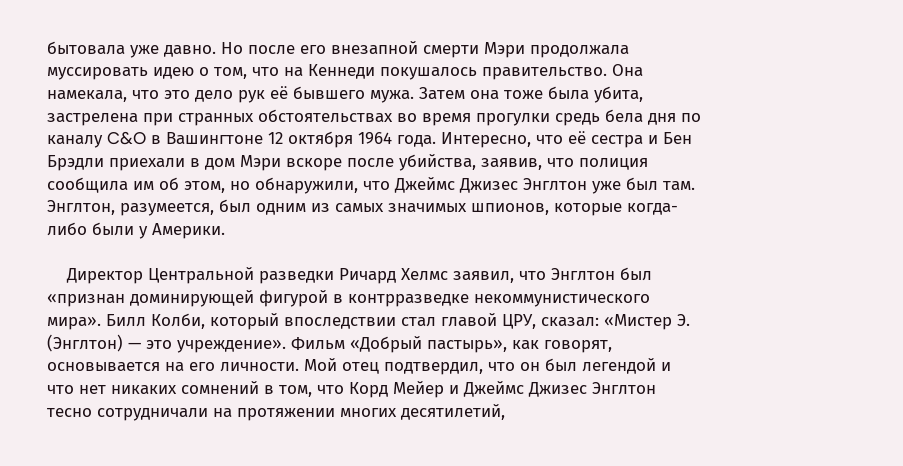бытовала уже давно. Но после его внезапной смерти Мэри продолжала муссировать идею о том, что на Кеннеди покушалось правительство. Она намекала, что это дело рук её бывшего мужа. Затем она тоже была убита, застрелена при странных обстоятельствах во время прогулки средь бела дня по каналу C&O в Вашингтоне 12 октября 1964 года. Интересно, что её сестра и Бен Брэдли приехали в дом Мэри вскоре после убийства, заявив, что полиция сообщила им об этом, но обнаружили, что Джеймс Джизес Энглтон уже был там. Энглтон, разумеется, был одним из самых значимых шпионов, которые когда-либо были у Америки.

    Директор Центральной разведки Ричард Хелмс заявил, что Энглтон был «признан доминирующей фигурой в контрразведке некоммунистического мира». Билл Колби, который впоследствии стал главой ЦРУ, сказал: «Мистер Э. (Энглтон) — это учреждение». Фильм «Добрый пастырь», как говорят, основывается на его личности. Мой отец подтвердил, что он был легендой и что нет никаких сомнений в том, что Корд Мейер и Джеймс Джизес Энглтон тесно сотрудничали на протяжении многих десятилетий,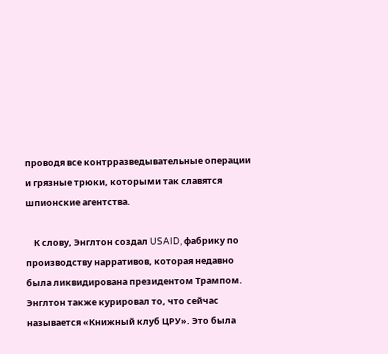проводя все контрразведывательные операции и грязные трюки, которыми так славятся шпионские агентства.

    К слову, Энглтон создал USAID, фабрику по производству нарративов, которая недавно была ликвидирована президентом Трампом. Энглтон также курировал то, что сейчас называется «Книжный клуб ЦРУ». Это была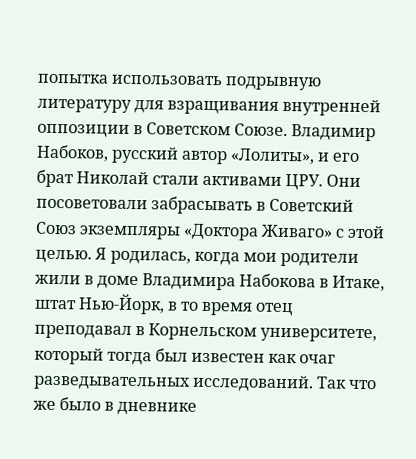попытка использовать подрывную литературу для взращивания внутренней оппозиции в Советском Союзе. Владимир Набоков, русский автор «Лолиты», и его брат Николай стали активами ЦРУ. Они посоветовали забрасывать в Советский Союз экземпляры «Доктора Живаго» с этой целью. Я родилась, когда мои родители жили в доме Владимира Набокова в Итаке, штат Нью-Йорк, в то время отец преподавал в Корнельском университете, который тогда был известен как очаг разведывательных исследований. Так что же было в дневнике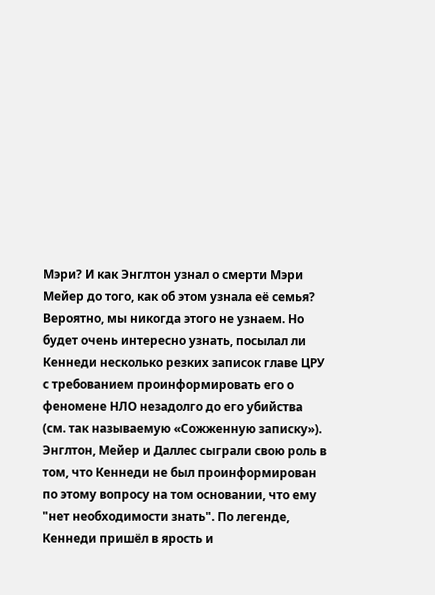Мэри? И как Энглтон узнал о смерти Мэри Мейер до того, как об этом узнала её семья? Вероятно, мы никогда этого не узнаем. Но будет очень интересно узнать, посылал ли Кеннеди несколько резких записок главе ЦРУ с требованием проинформировать его о феномене НЛО незадолго до его убийства (см. так называемую «Сожженную записку»). Энглтон, Мейер и Даллес сыграли свою роль в том, что Кеннеди не был проинформирован по этому вопросу на том основании, что ему "нет необходимости знать". По легенде, Кеннеди пришёл в ярость и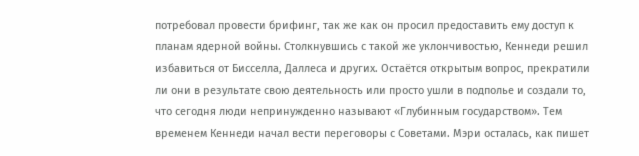потребовал провести брифинг, так же как он просил предоставить ему доступ к планам ядерной войны. Столкнувшись с такой же уклончивостью, Кеннеди решил избавиться от Бисселла, Даллеса и других. Остаётся открытым вопрос, прекратили ли они в результате свою деятельность или просто ушли в подполье и создали то, что сегодня люди непринужденно называют «Глубинным государством». Тем временем Кеннеди начал вести переговоры с Советами. Мэри осталась, как пишет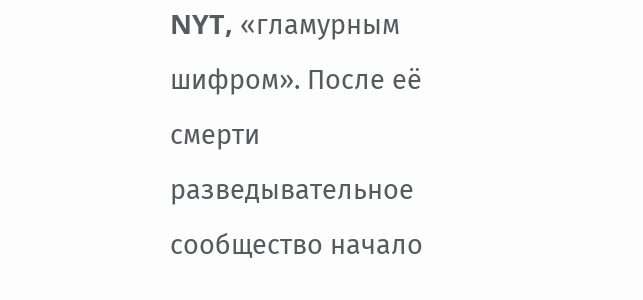NYT, «гламурным шифром». После её смерти разведывательное сообщество начало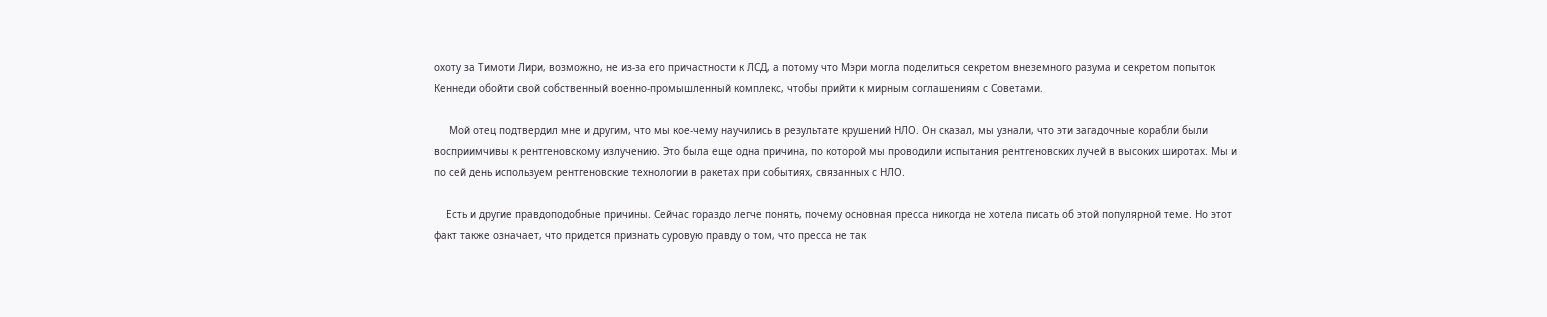охоту за Тимоти Лири, возможно, не из-за его причастности к ЛСД, а потому что Мэри могла поделиться секретом внеземного разума и секретом попыток Кеннеди обойти свой собственный военно-промышленный комплекс, чтобы прийти к мирным соглашениям с Советами.

     Мой отец подтвердил мне и другим, что мы кое-чему научились в результате крушений НЛО. Он сказал, мы узнали, что эти загадочные корабли были восприимчивы к рентгеновскому излучению. Это была еще одна причина, по которой мы проводили испытания рентгеновских лучей в высоких широтах. Мы и по сей день используем рентгеновские технологии в ракетах при событиях, связанных с НЛО.

    Есть и другие правдоподобные причины. Сейчас гораздо легче понять, почему основная пресса никогда не хотела писать об этой популярной теме. Но этот факт также означает, что придется признать суровую правду о том, что пресса не так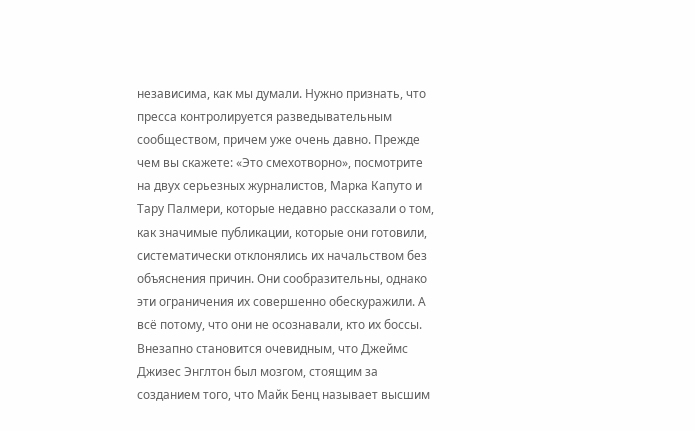независима, как мы думали. Нужно признать, что пресса контролируется разведывательным сообществом, причем уже очень давно. Прежде чем вы скажете: «Это смехотворно», посмотрите на двух серьезных журналистов, Марка Капуто и Тару Палмери, которые недавно рассказали о том, как значимые публикации, которые они готовили, систематически отклонялись их начальством без объяснения причин. Они сообразительны, однако эти ограничения их совершенно обескуражили. А всё потому, что они не осознавали, кто их боссы. Внезапно становится очевидным, что Джеймс Джизес Энглтон был мозгом, стоящим за созданием того, что Майк Бенц называет высшим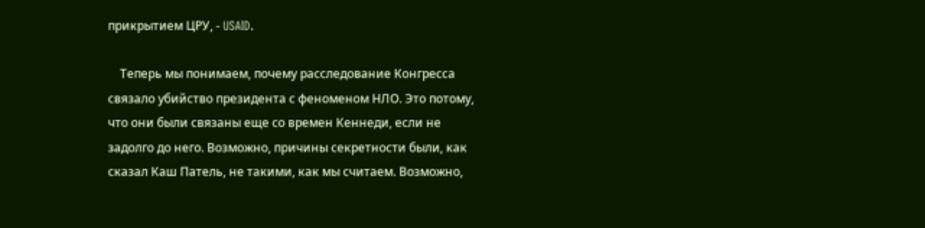прикрытием ЦРУ, - USAID.

    Теперь мы понимаем, почему расследование Конгресса связало убийство президента с феноменом НЛО. Это потому, что они были связаны еще со времен Кеннеди, если не задолго до него. Возможно, причины секретности были, как сказал Каш Патель, не такими, как мы считаем. Возможно,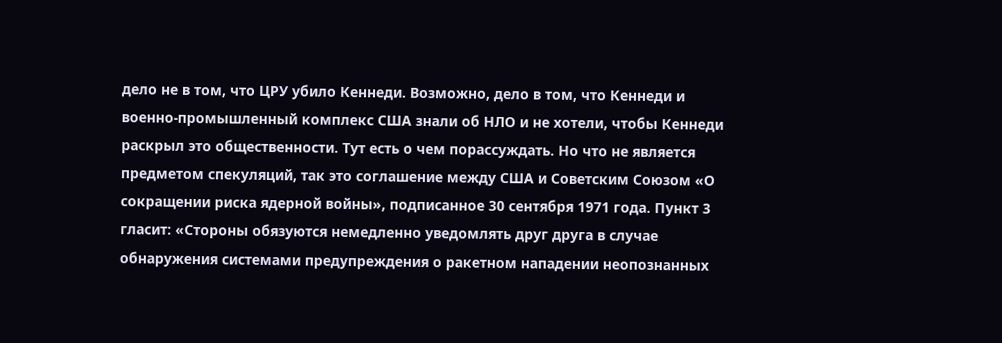дело не в том, что ЦРУ убило Кеннеди. Возможно, дело в том, что Кеннеди и военно-промышленный комплекс США знали об НЛО и не хотели, чтобы Кеннеди раскрыл это общественности. Тут есть о чем порассуждать. Но что не является предметом спекуляций, так это соглашение между США и Советским Союзом «О сокращении риска ядерной войны», подписанное 30 сентября 1971 года. Пункт 3 гласит: «Стороны обязуются немедленно уведомлять друг друга в случае обнаружения системами предупреждения о ракетном нападении неопознанных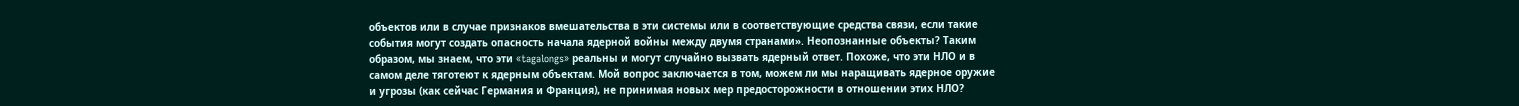объектов или в случае признаков вмешательства в эти системы или в соответствующие средства связи, если такие события могут создать опасность начала ядерной войны между двумя странами». Неопознанные объекты? Таким образом, мы знаем, что эти «tagalongs» реальны и могут случайно вызвать ядерный ответ. Похоже, что эти НЛО и в самом деле тяготеют к ядерным объектам. Мой вопрос заключается в том, можем ли мы наращивать ядерное оружие и угрозы (как сейчас Германия и Франция), не принимая новых мер предосторожности в отношении этих НЛО?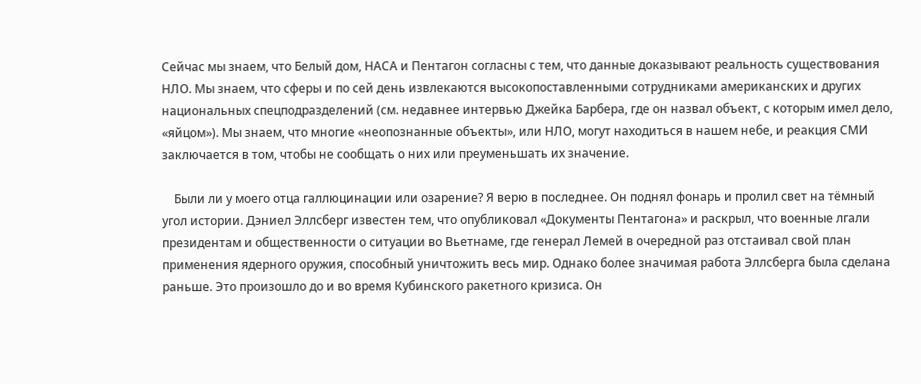Сейчас мы знаем, что Белый дом, НАСА и Пентагон согласны с тем, что данные доказывают реальность существования НЛО. Мы знаем, что сферы и по сей день извлекаются высокопоставленными сотрудниками американских и других национальных спецподразделений (см. недавнее интервью Джейка Барбера, где он назвал объект, с которым имел дело, «яйцом»). Мы знаем, что многие «неопознанные объекты», или НЛО, могут находиться в нашем небе, и реакция СМИ заключается в том, чтобы не сообщать о них или преуменьшать их значение.

    Были ли у моего отца галлюцинации или озарение? Я верю в последнее. Он поднял фонарь и пролил свет на тёмный угол истории. Дэниел Эллсберг известен тем, что опубликовал «Документы Пентагона» и раскрыл, что военные лгали президентам и общественности о ситуации во Вьетнаме, где генерал Лемей в очередной раз отстаивал свой план применения ядерного оружия, способный уничтожить весь мир. Однако более значимая работа Эллсберга была сделана раньше. Это произошло до и во время Кубинского ракетного кризиса. Он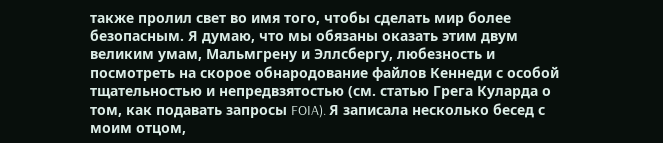также пролил свет во имя того, чтобы сделать мир более безопасным. Я думаю, что мы обязаны оказать этим двум великим умам, Мальмгрену и Эллсбергу, любезность и посмотреть на скорое обнародование файлов Кеннеди с особой тщательностью и непредвзятостью (см. статью Грега Куларда о том, как подавать запросы FOIA). Я записала несколько бесед с моим отцом,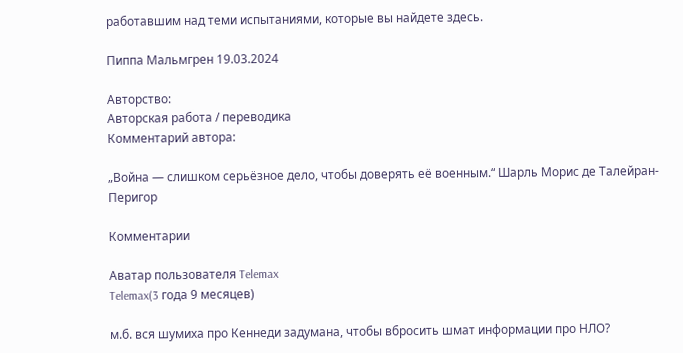работавшим над теми испытаниями, которые вы найдете здесь.

Пиппа Мальмгрен 19.03.2024

Авторство:
Авторская работа / переводика
Комментарий автора:

„Война — слишком серьёзное дело, чтобы доверять её военным.“ Шарль Морис де Талейран-Перигор

Комментарии

Аватар пользователя Telemax
Telemax(3 года 9 месяцев)

м.б. вся шумиха про Кеннеди задумана, чтобы вбросить шмат информации про НЛО?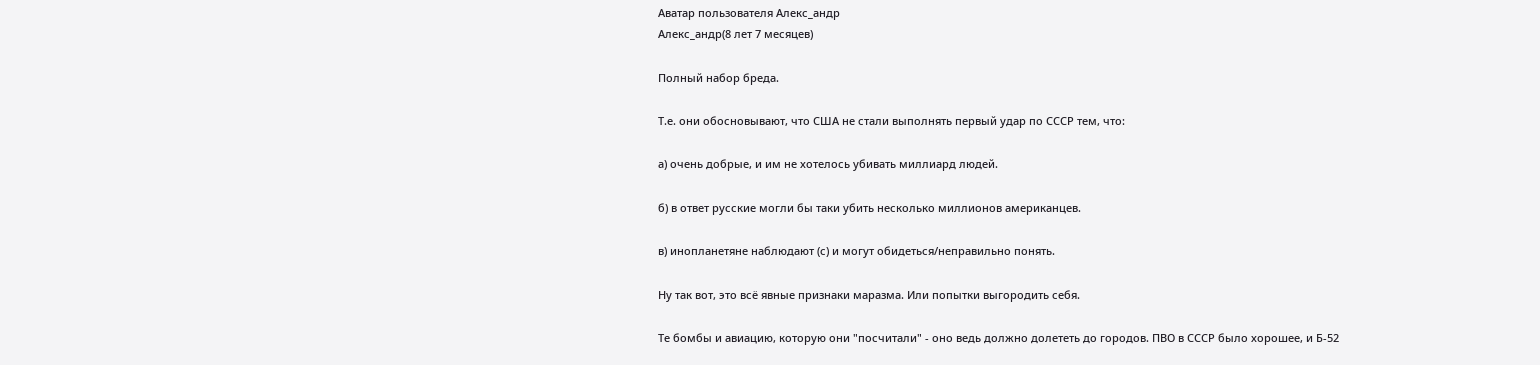Аватар пользователя Алекс_андр
Алекс_андр(8 лет 7 месяцев)

Полный набор бреда.

Т.е. они обосновывают, что США не стали выполнять первый удар по СССР тем, что:

а) очень добрые, и им не хотелось убивать миллиард людей.

б) в ответ русские могли бы таки убить несколько миллионов американцев.

в) инопланетяне наблюдают (с) и могут обидеться/неправильно понять.

Ну так вот, это всё явные признаки маразма. Или попытки выгородить себя.

Те бомбы и авиацию, которую они "посчитали" - оно ведь должно долететь до городов. ПВО в СССР было хорошее, и Б-52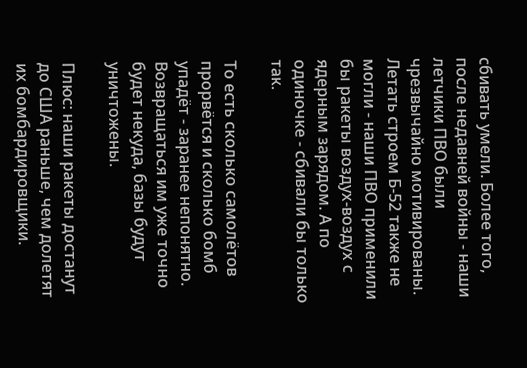сбивать умели. Более того, после недавней войны - наши летчики ПВО были чрезвычайно мотивированы. Летать строем Б-52 также не могли - наши ПВО применили бы ракеты воздух-воздух с ядерным зарядом. А по одиночке - сбивали бы только так.

То есть сколько самолётов прорвётся и сколько бомб упадёт - заранее непонятно. Возвращаться им уже точно будет некуда, базы будут уничтожены.

Плюс: наши ракеты достанут до США раньше, чем долетят их бомбардировщики.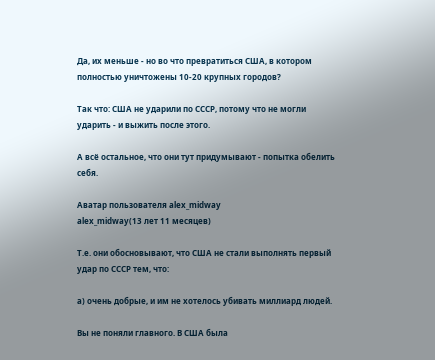Да, их меньше - но во что превратиться США, в котором полностью уничтожены 10-20 крупных городов?

Так что: США не ударили по СССР, потому что не могли ударить - и выжить после этого.

А всё остальное, что они тут придумывают - попытка обелить себя.

Аватар пользователя alex_midway
alex_midway(13 лет 11 месяцев)

Т.е. они обосновывают, что США не стали выполнять первый удар по СССР тем, что:

а) очень добрые, и им не хотелось убивать миллиард людей.

Вы не поняли главного. В США была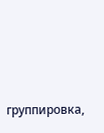группировка,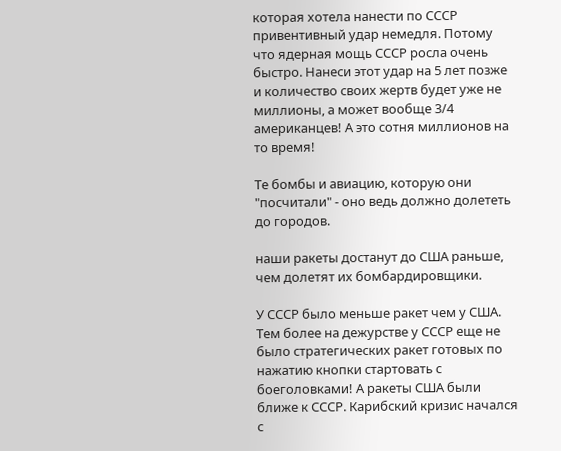которая хотела нанести по СССР привентивный удар немедля. Потому что ядерная мощь СССР росла очень быстро. Нанеси этот удар на 5 лет позже и количество своих жертв будет уже не миллионы, а может вообще 3/4 американцев! А это сотня миллионов на то время!

Те бомбы и авиацию, которую они "посчитали" - оно ведь должно долететь до городов.

наши ракеты достанут до США раньше, чем долетят их бомбардировщики.

У СССР было меньше ракет чем у США. Тем более на дежурстве у СССР еще не было стратегических ракет готовых по нажатию кнопки стартовать с боеголовками! А ракеты США были ближе к СССР. Карибский кризис начался с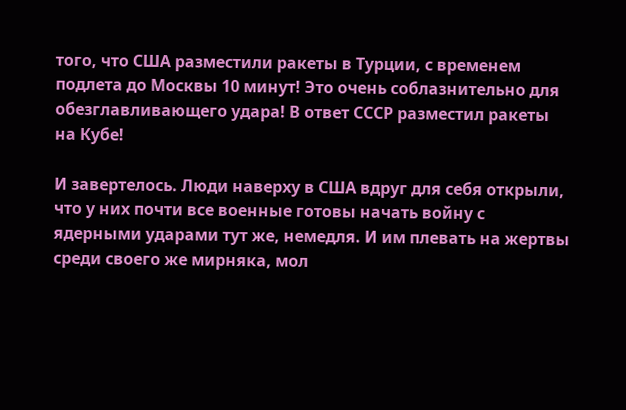того, что США разместили ракеты в Турции, с временем подлета до Москвы 10 минут! Это очень соблазнительно для обезглавливающего удара! В ответ СССР разместил ракеты на Кубе!

И завертелось. Люди наверху в США вдруг для себя открыли, что у них почти все военные готовы начать войну с ядерными ударами тут же, немедля. И им плевать на жертвы среди своего же мирняка, мол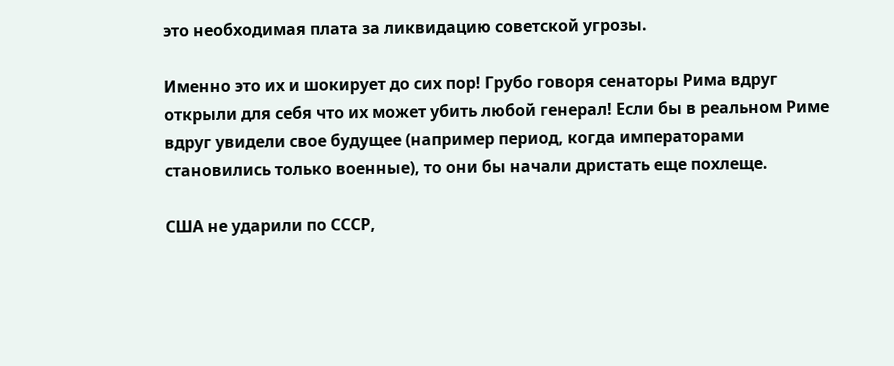это необходимая плата за ликвидацию советской угрозы.

Именно это их и шокирует до сих пор! Грубо говоря сенаторы Рима вдруг открыли для себя что их может убить любой генерал! Если бы в реальном Риме вдруг увидели свое будущее (например период, когда императорами становились только военные), то они бы начали дристать еще похлеще.

США не ударили по СССР,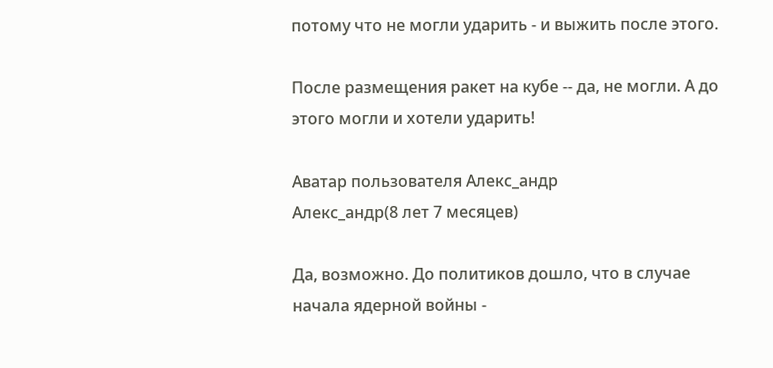потому что не могли ударить - и выжить после этого.

После размещения ракет на кубе -- да, не могли. А до этого могли и хотели ударить!

Аватар пользователя Алекс_андр
Алекс_андр(8 лет 7 месяцев)

Да, возможно. До политиков дошло, что в случае начала ядерной войны -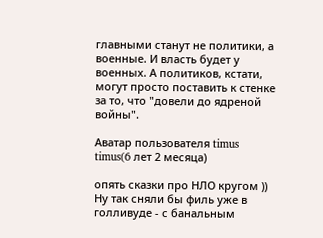главными станут не политики, а военные. И власть будет у военных. А политиков, кстати, могут просто поставить к стенке за то, что "довели до ядреной войны".

Аватар пользователя timus
timus(6 лет 2 месяца)

опять сказки про НЛО кругом )) Ну так сняли бы филь уже в голливуде - с банальным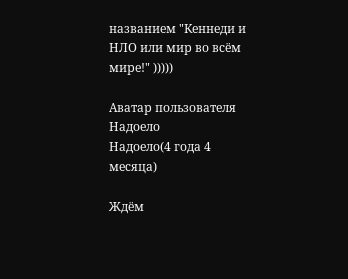названием "Кеннеди и НЛО или мир во всём мире!" )))))

Аватар пользователя Надоело
Надоело(4 года 4 месяца)

Ждём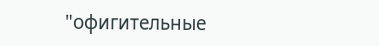"офигительные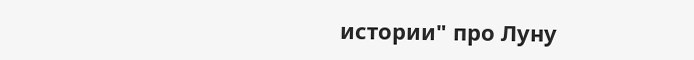истории" про Луну